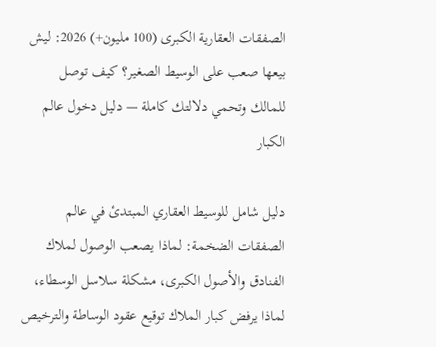الصفقات العقارية الكبرى (100 مليون+) 2026: ليش بيعها صعب على الوسيط الصغير؟ كيف توصل للمالك وتحمي دلالتك كاملة — دليل دخول عالم الكبار

دليل شامل للوسيط العقاري المبتدئ في عالم الصفقات الضخمة: لماذا يصعب الوصول لملاك الفنادق والأصول الكبرى، مشكلة سلاسل الوسطاء، لماذا يرفض كبار الملاك توقيع عقود الوساطة والترخيص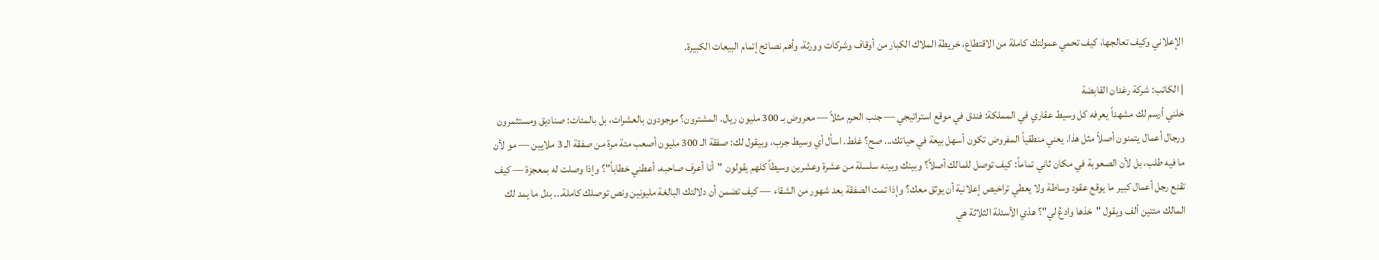الإعلاني وكيف تعالجها، كيف تحمي عمولتك كاملة من الاقتطاع، خريطة الملاك الكبار من أوقاف وشركات وورثة، وأهم نصائح إتمام البيعات الكبيرة.

| الكاتب: شركة رغدان القابضة
خلني أرسم لك مشهداً يعرفه كل وسيط عقاري في المملكة: فندق في موقع استراتيجي — جنب الحرم مثلاً — معروض بـ 300 مليون ريال. المشترون؟ موجودون بالعشرات، بل بالمئات: صناديق ومستثمرون ورجال أعمال يتمنون أصلاً مثل هذا. يعني منطقياً المفروض تكون أسهل بيعة في حياتك... صح؟ غلط. اسأل أي وسيط جرب، وبيقول لك: صفقة الـ 300 مليون أصعب مئة مرة من صفقة الـ 3 ملايين — مو لأن ما فيه طلب، بل لأن الصعوبة في مكان ثاني تماماً: كيف توصل للمالك أصلاً؟ وبينك وبينه سلسلة من عشرة وعشرين وسيطاً كلهم يقولون "أنا أعرف صاحبه، أعطني خطاباً"؟ وإذا وصلت له بمعجزة — كيف تقنع رجل أعمال كبير ما يوقع عقود وساطة ولا يعطي تراخيص إعلانية أن يوثق معك؟ وإذا تمت الصفقة بعد شهور من الشقاء — كيف تضمن أن دلالتك البالغة مليونين ونص توصلك كاملة... بدل ما يمد لك المالك مئتين ألف ويقول "خذها وادعُ لي"؟ هذي الأسئلة الثلاثة هي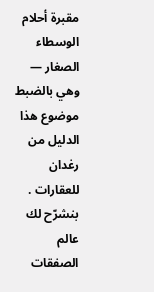مقبرة أحلام الوسطاء الصغار — وهي بالضبط موضوع هذا الدليل من رغدان للعقارات . بنشرّح لك عالم الصفقات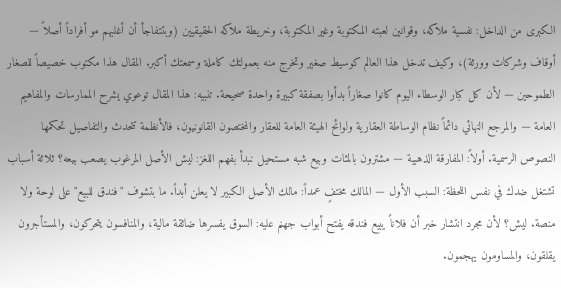الكبرى من الداخل: نفسية ملاكه، وقوانين لعبته المكتوبة وغير المكتوبة، وخريطة ملاكه الحقيقيين (وبتتفاجأ أن أغلبهم مو أفراداً أصلاً — أوقاف وشركات وورثة)، وكيف تدخل هذا العالم كوسيط صغير وتخرج منه بعمولتك كاملة وسمعتك أكبر. المقال هذا مكتوب خصيصاً للصغار الطموحين — لأن كل كبار الوسطاء اليوم كانوا صغاراً بدأوا بصفقة كبيرة واحدة صحيحة. تنبيه: هذا المقال توعوي يشرح الممارسات والمفاهيم العامة — والمرجع النهائي دائماً نظام الوساطة العقارية ولوائح الهيئة العامة للعقار والمختصون القانونيون، فالأنظمة تتحدث والتفاصيل تحكمها النصوص الرسمية. أولاً: المفارقة الذهبية — مشترون بالمئات وبيع شبه مستحيل نبدأ بفهم اللغز: ليش الأصل المرغوب يصعب بيعه؟ ثلاثة أسباب تشتغل ضدك في نفس اللحظة: السبب الأول — المالك مختفٍ عمداً: مالك الأصل الكبير لا يعلن أبداً. ما بتشوف "فندق للبيع" على لوحة ولا منصة. ليش؟ لأن مجرد انتشار خبر أن فلاناً يبيع فندقه يفتح أبواب جهنم عليه: السوق يفسرها ضائقة مالية، والمنافسون يتحركون، والمستأجرون يقلقون، والمساومون يهجمون.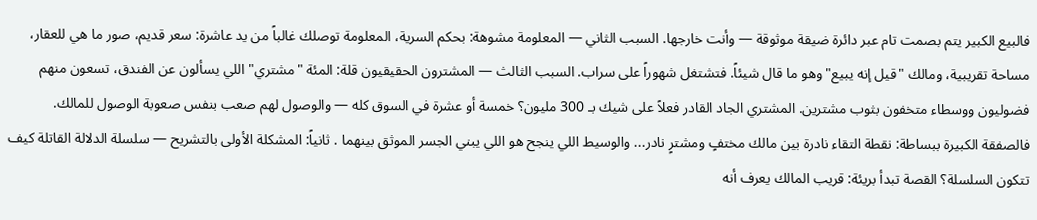فالبيع الكبير يتم بصمت تام عبر دائرة ضيقة موثوقة — وأنت خارجها. السبب الثاني — المعلومة مشوهة: بحكم السرية، المعلومة توصلك غالباً من يد عاشرة: سعر قديم، صور ما هي للعقار، مساحة تقريبية، ومالك "قيل إنه يبيع" وهو ما قال شيئاً. فتشتغل شهوراً على سراب. السبب الثالث — المشترون الحقيقيون قلة: المئة "مشتري" اللي يسألون عن الفندق، تسعون منهم فضوليون ووسطاء متخفون بثوب مشترين. المشتري الجاد القادر فعلاً على شيك بـ 300 مليون؟ خمسة أو عشرة في السوق كله — والوصول لهم صعب بنفس صعوبة الوصول للمالك. فالصفقة الكبيرة ببساطة: نقطة التقاء نادرة بين مالك مختفٍ ومشترٍ نادر... والوسيط اللي ينجح هو اللي يبني الجسر الموثق بينهما . ثانياً: المشكلة الأولى بالتشريح — سلسلة الدلالة القاتلة كيف تتكون السلسلة؟ القصة تبدأ بريئة: قريب المالك يعرف أنه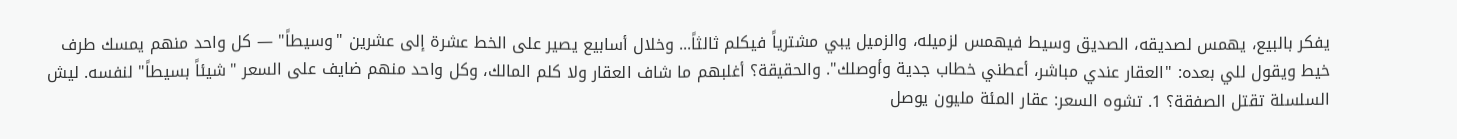يفكر بالبيع، يهمس لصديقه، الصديق وسيط فيهمس لزميله، والزميل يبي مشترياً فيكلم ثالثاً... وخلال أسابيع يصير على الخط عشرة إلى عشرين "وسيطاً" — كل واحد منهم يمسك طرف خيط ويقول للي بعده: "العقار عندي مباشر، أعطني خطاب جدية وأوصلك". والحقيقة؟ أغلبهم ما شاف العقار ولا كلم المالك، وكل واحد منهم ضايف على السعر "شيئاً بسيطاً" لنفسه. ليش السلسلة تقتل الصفقة؟ 1. تشوه السعر: عقار المئة مليون يوصل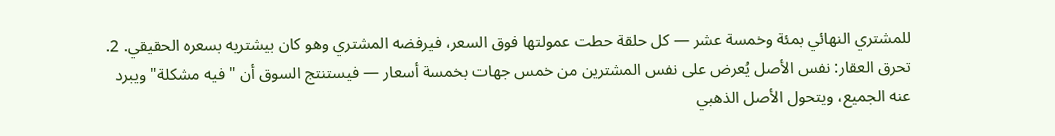للمشتري النهائي بمئة وخمسة عشر — كل حلقة حطت عمولتها فوق السعر، فيرفضه المشتري وهو كان بيشتريه بسعره الحقيقي. 2. تحرق العقار: نفس الأصل يُعرض على نفس المشترين من خمس جهات بخمسة أسعار — فيستنتج السوق أن "فيه مشكلة" ويبرد عنه الجميع، ويتحول الأصل الذهبي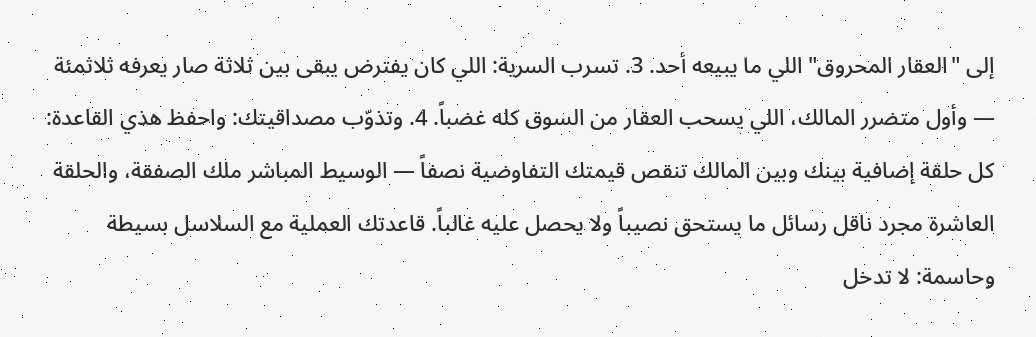إلى "العقار المحروق" اللي ما يبيعه أحد. 3. تسرب السرية: اللي كان يفترض يبقى بين ثلاثة صار يعرفه ثلاثمئة — وأول متضرر المالك، اللي يسحب العقار من السوق كله غضباً. 4. وتذوّب مصداقيتك: واحفظ هذي القاعدة: كل حلقة إضافية بينك وبين المالك تنقص قيمتك التفاوضية نصفاً — الوسيط المباشر ملك الصفقة، والحلقة العاشرة مجرد ناقل رسائل ما يستحق نصيباً ولا يحصل عليه غالباً. قاعدتك العملية مع السلاسل بسيطة وحاسمة: لا تدخل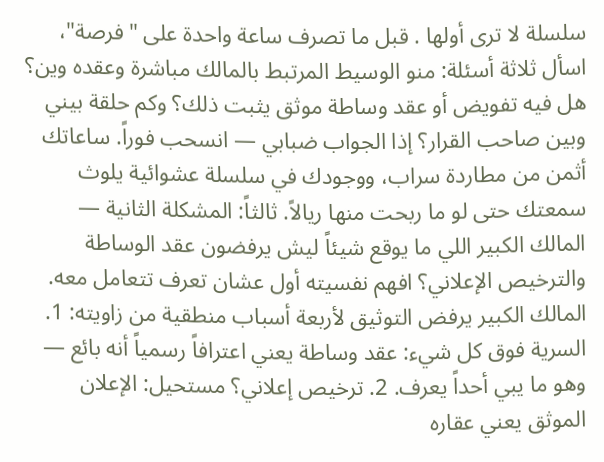سلسلة لا ترى أولها . قبل ما تصرف ساعة واحدة على "فرصة"، اسأل ثلاثة أسئلة: منو الوسيط المرتبط بالمالك مباشرة وعقده وين؟ هل فيه تفويض أو عقد وساطة موثق يثبت ذلك؟ وكم حلقة بيني وبين صاحب القرار؟ إذا الجواب ضبابي — انسحب فوراً. ساعاتك أثمن من مطاردة سراب، ووجودك في سلسلة عشوائية يلوث سمعتك حتى لو ما ربحت منها ريالاً. ثالثاً: المشكلة الثانية — المالك الكبير اللي ما يوقع شيئاً ليش يرفضون عقد الوساطة والترخيص الإعلاني؟ افهم نفسيته أول عشان تعرف تتعامل معه. المالك الكبير يرفض التوثيق لأربعة أسباب منطقية من زاويته: 1. السرية فوق كل شيء: عقد وساطة يعني اعترافاً رسمياً أنه بائع — وهو ما يبي أحداً يعرف. 2. ترخيص إعلاني؟ مستحيل: الإعلان الموثق يعني عقاره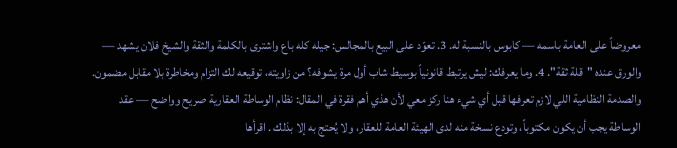معروضاً على العامة باسمه — كابوس بالنسبة له. 3. تعوّد على البيع بالمجالس: جيله كله باع واشترى بالكلمة والثقة والشيخ فلان يشهد — والورق عنده "قلة ثقة". 4. وما يعرفك: ليش يرتبط قانونياً بوسيط شاب أول مرة يشوفه؟ من زاويته، توقيعه لك التزام ومخاطرة بلا مقابل مضمون. والصدمة النظامية اللي لازم تعرفها قبل أي شيء هنا ركز معي لأن هذي أهم فقرة في المقال: نظام الوساطة العقارية صريح وواضح — عقد الوساطة يجب أن يكون مكتوباً، وتودع نسخة منه لدى الهيئة العامة للعقار، ولا يُحتج به إلا بذلك . اقرأها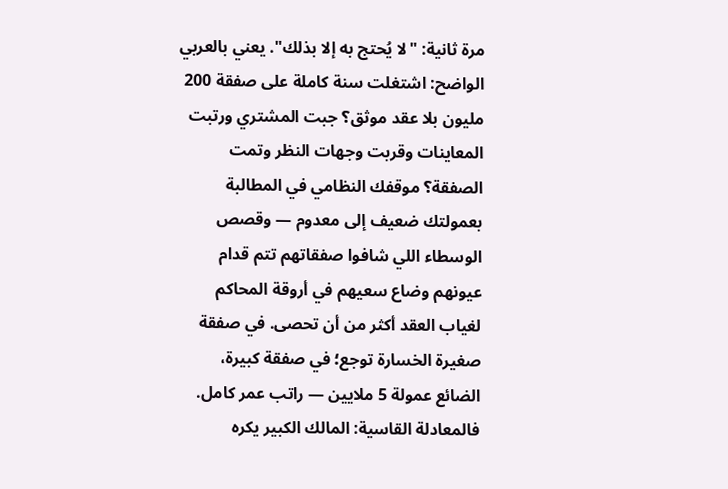مرة ثانية: "لا يُحتج به إلا بذلك". يعني بالعربي الواضح: اشتغلت سنة كاملة على صفقة 200 مليون بلا عقد موثق؟ جبت المشتري ورتبت المعاينات وقربت وجهات النظر وتمت الصفقة؟ موقفك النظامي في المطالبة بعمولتك ضعيف إلى معدوم — وقصص الوسطاء اللي شافوا صفقاتهم تتم قدام عيونهم وضاع سعيهم في أروقة المحاكم لغياب العقد أكثر من أن تحصى. في صفقة صغيرة الخسارة توجع؛ في صفقة كبيرة، الضائع عمولة 5 ملايين — راتب عمر كامل. فالمعادلة القاسية: المالك الكبير يكره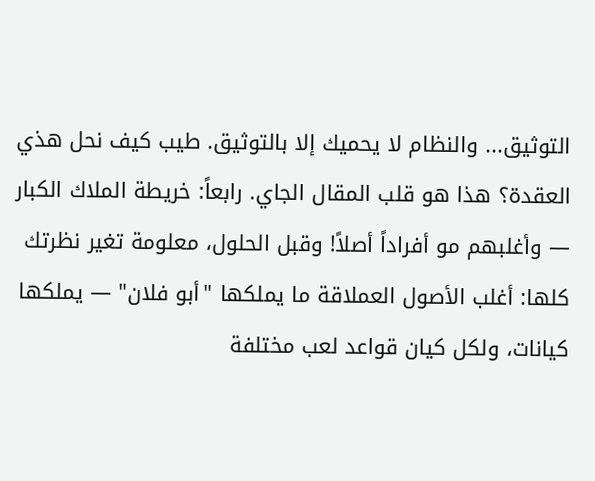التوثيق... والنظام لا يحميك إلا بالتوثيق. طيب كيف نحل هذي العقدة؟ هذا هو قلب المقال الجاي. رابعاً: خريطة الملاك الكبار — وأغلبهم مو أفراداً أصلاً! وقبل الحلول، معلومة تغير نظرتك كلها: أغلب الأصول العملاقة ما يملكها "أبو فلان" — يملكها كيانات، ولكل كيان قواعد لعب مختلفة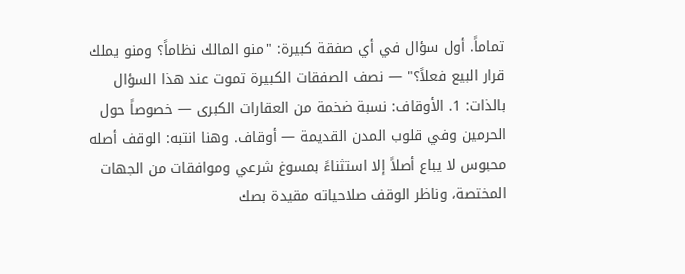تماماً. أول سؤال في أي صفقة كبيرة: "منو المالك نظاماً؟ ومنو يملك قرار البيع فعلاً؟" — نصف الصفقات الكبيرة تموت عند هذا السؤال بالذات: 1. الأوقاف: نسبة ضخمة من العقارات الكبرى — خصوصاً حول الحرمين وفي قلوب المدن القديمة — أوقاف. وهنا انتبه: الوقف أصله محبوس لا يباع أصلاً إلا استثناءً بمسوغ شرعي وموافقات من الجهات المختصة، وناظر الوقف صلاحياته مقيدة بصك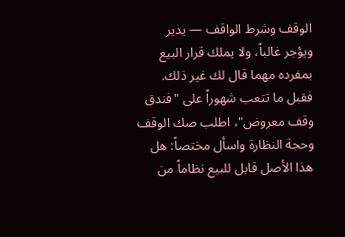الوقف وشرط الواقف — يدير ويؤجر غالباً، ولا يملك قرار البيع بمفرده مهما قال لك غير ذلك. فقبل ما تتعب شهوراً على "فندق وقف معروض"، اطلب صك الوقف وحجة النظارة واسأل مختصاً: هل هذا الأصل قابل للبيع نظاماً من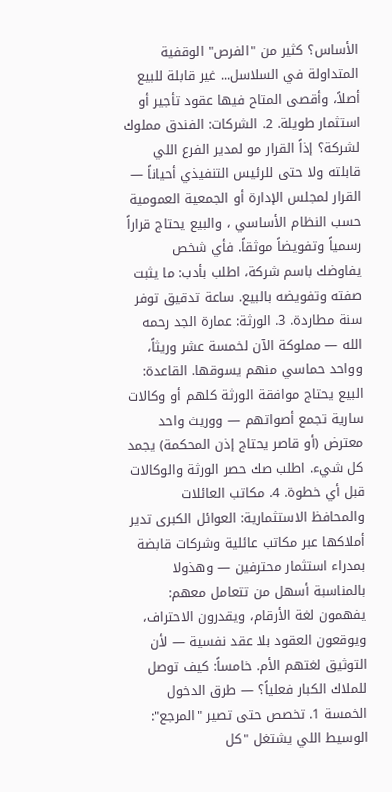الأساس؟ كثير من "الفرص" الوقفية المتداولة في السلاسل... غير قابلة للبيع أصلاً، وأقصى المتاح فيها عقود تأجير أو استثمار طويلة. 2. الشركات: الفندق مملوك لشركة؟ إذاً القرار مو لمدير الفرع اللي قابلته ولا حتى للرئيس التنفيذي أحياناً — القرار لمجلس الإدارة أو الجمعية العمومية حسب النظام الأساسي ، والبيع يحتاج قراراً رسمياً وتفويضاً موثقاً. فأي شخص يفاوضك باسم شركة، اطلب بأدب: ما يثبت صفته وتفويضه بالبيع. ساعة تدقيق توفر سنة مطاردة. 3. الورثة: عمارة الجد رحمه الله — مملوكة الآن لخمسة عشر وريثاً، وواحد حماسي منهم يسوقها. القاعدة: البيع يحتاج موافقة الورثة كلهم أو وكالات سارية تجمع أصواتهم — ووريث واحد معترض (أو قاصر يحتاج إذن المحكمة) يجمد كل شيء. اطلب صك حصر الورثة والوكالات قبل أي خطوة. 4. مكاتب العائلات والمحافظ الاستثمارية: العوائل الكبرى تدير أملاكها عبر مكاتب عائلية وشركات قابضة بمدراء استثمار محترفين — وهذولا بالمناسبة أسهل من تتعامل معهم: يفهمون لغة الأرقام، ويقدرون الاحتراف، ويوقعون العقود بلا عقد نفسية — لأن التوثيق لغتهم الأم. خامساً: كيف توصل للملاك الكبار فعلياً؟ — طرق الدخول الخمسة 1. تخصص حتى تصير "المرجع": الوسيط اللي يشتغل "كل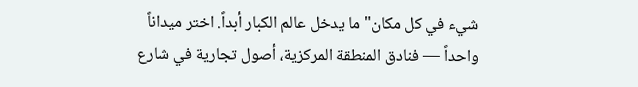شيء في كل مكان" ما يدخل عالم الكبار أبداً. اختر ميداناً واحداً — فنادق المنطقة المركزية، أصول تجارية في شارع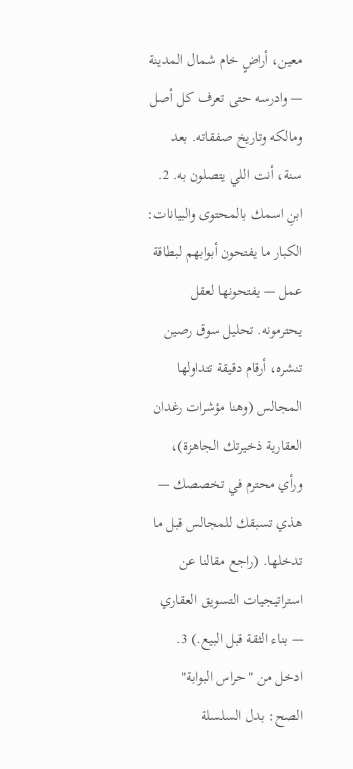معين، أراضٍ خام شمال المدينة — وادرسه حتى تعرف كل أصل ومالكه وتاريخ صفقاته. بعد سنة، أنت اللي يتصلون به. 2. ابنِ اسمك بالمحتوى والبيانات: الكبار ما يفتحون أبوابهم لبطاقة عمل — يفتحونها لعقل يحترمونه. تحليل سوق رصين تنشره، أرقام دقيقة تتداولها المجالس (وهنا مؤشرات رغدان العقارية ذخيرتك الجاهزة)، ورأي محترم في تخصصك — هذي تسبقك للمجالس قبل ما تدخلها. (راجع مقالنا عن استراتيجيات التسويق العقاري — بناء الثقة قبل البيع.) 3. ادخل من "حراس البوابة" الصح: بدل السلسلة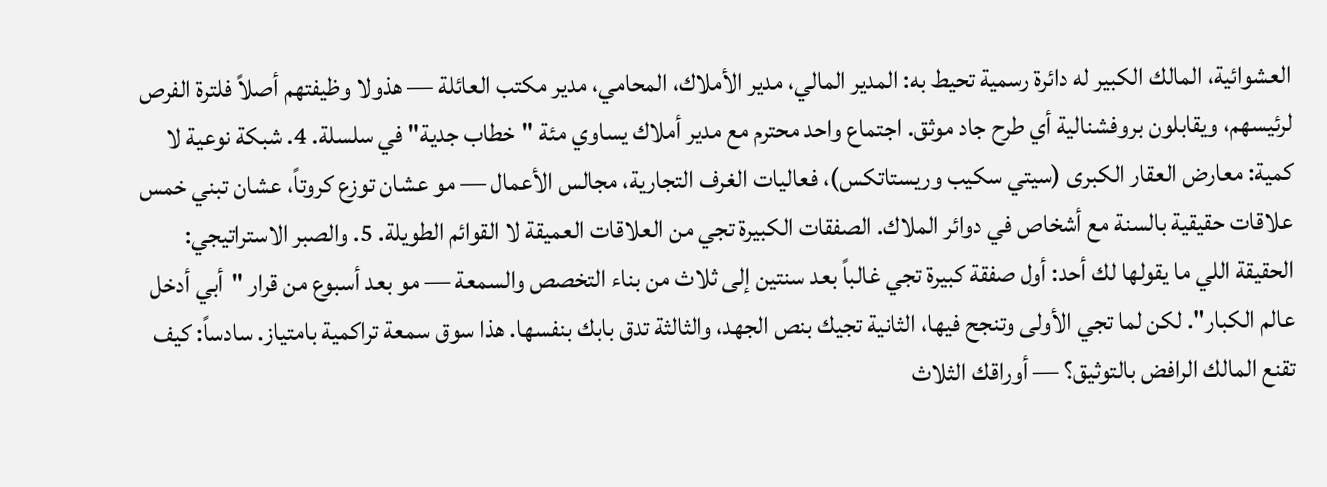العشوائية، المالك الكبير له دائرة رسمية تحيط به: المدير المالي، مدير الأملاك، المحامي، مدير مكتب العائلة — هذولا وظيفتهم أصلاً فلترة الفرص لرئيسهم، ويقابلون بروفشنالية أي طرح جاد موثق. اجتماع واحد محترم مع مدير أملاك يساوي مئة "خطاب جدية" في سلسلة. 4. شبكة نوعية لا كمية: معارض العقار الكبرى (سيتي سكيب وريستاتكس)، فعاليات الغرف التجارية، مجالس الأعمال — مو عشان توزع كروتاً، عشان تبني خمس علاقات حقيقية بالسنة مع أشخاص في دوائر الملاك. الصفقات الكبيرة تجي من العلاقات العميقة لا القوائم الطويلة. 5. والصبر الاستراتيجي: الحقيقة اللي ما يقولها لك أحد: أول صفقة كبيرة تجي غالباً بعد سنتين إلى ثلاث من بناء التخصص والسمعة — مو بعد أسبوع من قرار "أبي أدخل عالم الكبار". لكن لما تجي الأولى وتنجح فيها، الثانية تجيك بنص الجهد، والثالثة تدق بابك بنفسها. هذا سوق سمعة تراكمية بامتياز. سادساً: كيف تقنع المالك الرافض بالتوثيق؟ — أوراقك الثلاث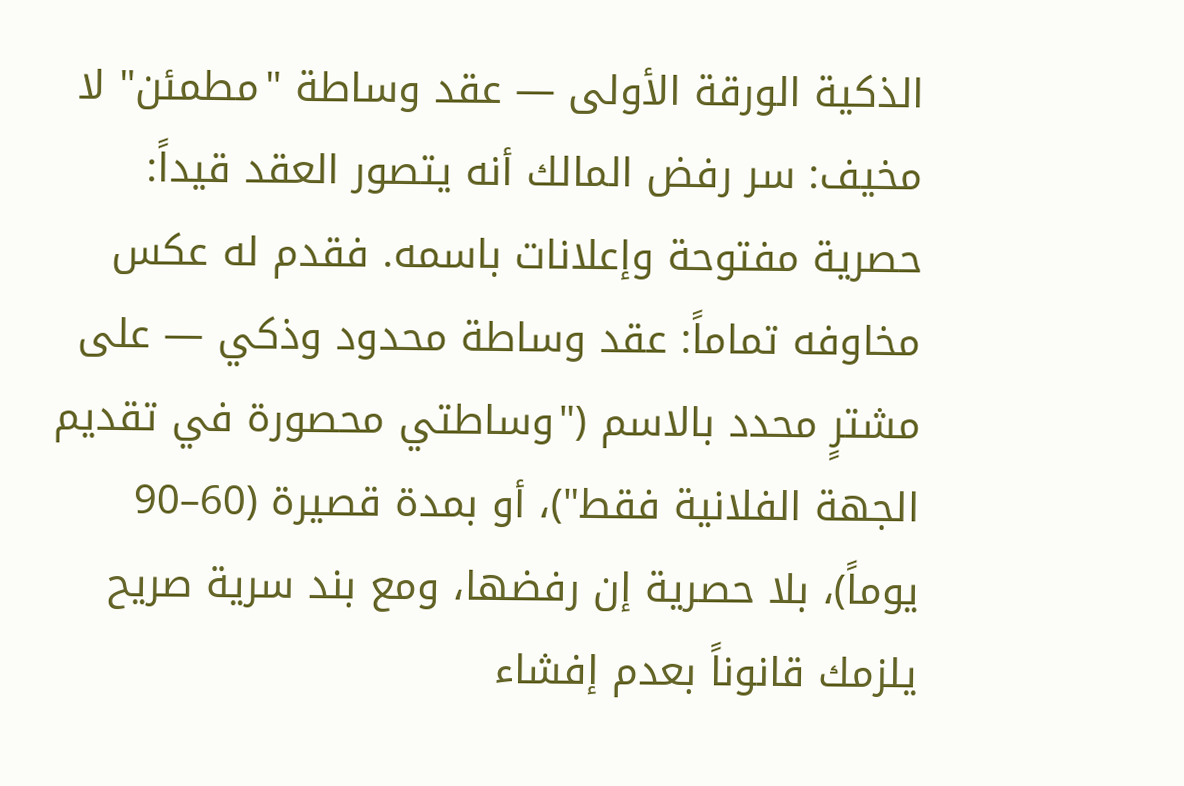الذكية الورقة الأولى — عقد وساطة "مطمئن" لا مخيف: سر رفض المالك أنه يتصور العقد قيداً: حصرية مفتوحة وإعلانات باسمه. فقدم له عكس مخاوفه تماماً: عقد وساطة محدود وذكي — على مشترٍ محدد بالاسم ("وساطتي محصورة في تقديم الجهة الفلانية فقط")، أو بمدة قصيرة (60–90 يوماً)، بلا حصرية إن رفضها، ومع بند سرية صريح يلزمك قانوناً بعدم إفشاء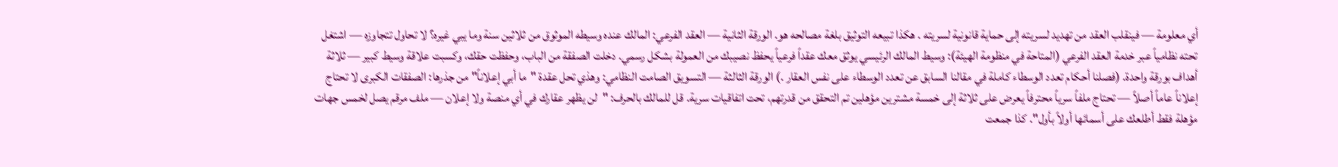أي معلومة — فينقلب العقد من تهديد لسريته إلى حماية قانونية لسريته . هكذا تبيعه التوثيق بلغة مصالحه هو. الورقة الثانية — العقد الفرعي: المالك عنده وسيطه الموثوق من ثلاثين سنة وما يبي غيره؟ لا تحاول تتجاوزه — اشتغل تحته نظامياً عبر خدمة العقد الفرعي (المتاحة في منظومة الهيئة): وسيط المالك الرئيسي يوثق معك عقداً فرعياً يحفظ نصيبك من العمولة بشكل رسمي. دخلت الصفقة من الباب، وحفظت حقك، وكسبت علاقة وسيط كبير — ثلاثة أهداف بورقة واحدة. (فصلنا أحكام تعدد الوسطاء كاملة في مقالنا السابق عن تعدد الوسطاء على نفس العقار .) الورقة الثالثة — التسويق الصامت النظامي: وهذي تحل عقدة "ما أبي إعلاناً" من جذرها: الصفقات الكبرى لا تحتاج إعلاناً عاماً أصلاً — تحتاج ملفاً سرياً محترفاً يعرض على ثلاثة إلى خمسة مشترين مؤهلين تم التحقق من قدرتهم، تحت اتفاقيات سرية. قل للمالك بالحرف: "لن يظهر عقارك في أي منصة ولا إعلان — ملف مرقم يصل لخمس جهات مؤهلة فقط أطلعك على أسمائها أولاً بأول". كذا جمعت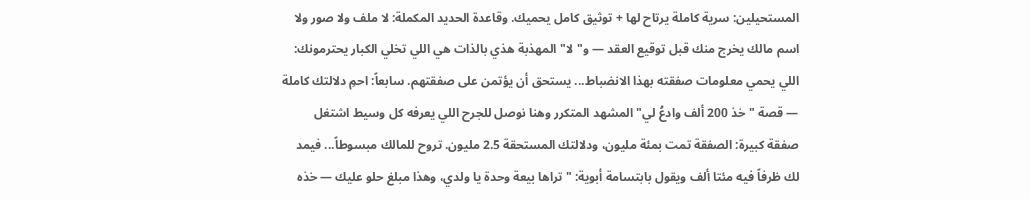المستحيلين: سرية كاملة يرتاح لها + توثيق كامل يحميك. وقاعدة الحديد المكملة: لا ملف ولا صور ولا اسم مالك يخرج منك قبل توقيع العقد — و"لا" المهذبة هذي بالذات هي اللي تخلي الكبار يحترمونك: اللي يحمي معلومات صفقته بهذا الانضباط... يستحق أن يؤتمن على صفقتهم. سابعاً: احمِ دلالتك كاملة — قصة "خذ 200 ألف وادعُ لي" المشهد المتكرر وهنا نوصل للجرح اللي يعرفه كل وسيط اشتغل صفقة كبيرة: الصفقة تمت بمئة مليون، ودلالتك المستحقة 2.5 مليون. تروح للمالك مبسوطاً... فيمد لك ظرفاً فيه مئتا ألف ويقول بابتسامة أبوية: "تراها بيعة وحدة يا ولدي، وهذا مبلغ حلو عليك — خذه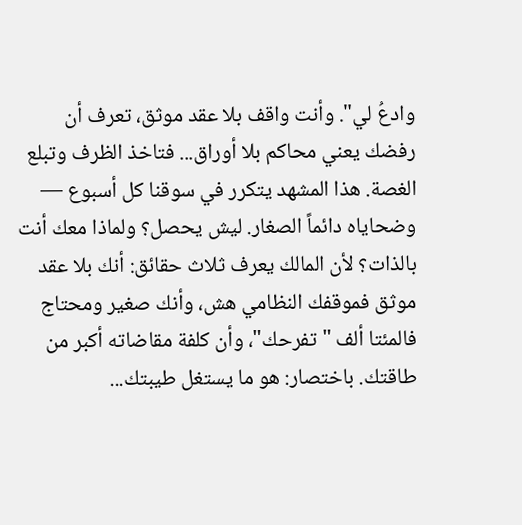وادعُ لي". وأنت واقف بلا عقد موثق، تعرف أن رفضك يعني محاكم بلا أوراق... فتاخذ الظرف وتبلع الغصة. هذا المشهد يتكرر في سوقنا كل أسبوع — وضحاياه دائماً الصغار. ليش يحصل؟ ولماذا معك أنت بالذات؟ لأن المالك يعرف ثلاث حقائق: أنك بلا عقد موثق فموقفك النظامي هش، وأنك صغير ومحتاج فالمئتا ألف "تفرحك"، وأن كلفة مقاضاته أكبر من طاقتك. باختصار: هو ما يستغل طيبتك...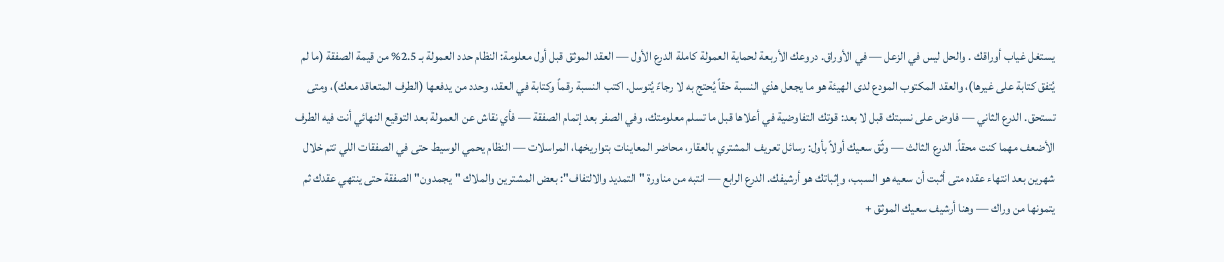يستغل غياب أوراقك . والحل ليس في الزعل — في الأوراق. دروعك الأربعة لحماية العمولة كاملة الدرع الأول — العقد الموثق قبل أول معلومة: النظام حدد العمولة بـ 2.5% من قيمة الصفقة (ما لم يُتفق كتابة على غيرها)، والعقد المكتوب المودع لدى الهيئة هو ما يجعل هذي النسبة حقاً يُحتج به لا رجاءً يُتوسل. اكتب النسبة رقماً وكتابة في العقد، وحدد من يدفعها (الطرف المتعاقد معك)، ومتى تستحق. الدرع الثاني — فاوض على نسبتك قبل لا بعد: قوتك التفاوضية في أعلاها قبل ما تسلم معلومتك، وفي الصفر بعد إتمام الصفقة — فأي نقاش عن العمولة بعد التوقيع النهائي أنت فيه الطرف الأضعف مهما كنت محقاً. الدرع الثالث — وثّق سعيك أولاً بأول: رسائل تعريف المشتري بالعقار، محاضر المعاينات بتواريخها، المراسلات — النظام يحمي الوسيط حتى في الصفقات اللي تتم خلال شهرين بعد انتهاء عقده متى أثبت أن سعيه هو السبب، وإثباتك هو أرشيفك. الدرع الرابع — انتبه من مناورة "التمديد والالتفاف": بعض المشترين والملاك "يجمدون" الصفقة حتى ينتهي عقدك ثم يتمونها من وراك — وهنا أرشيف سعيك الموثق +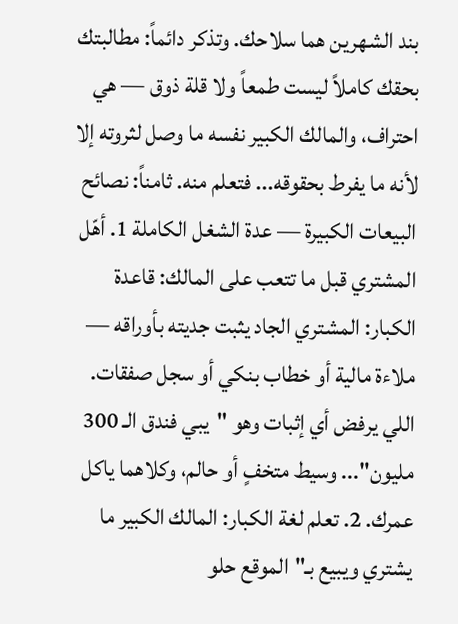بند الشهرين هما سلاحك. وتذكر دائماً: مطالبتك بحقك كاملاً ليست طمعاً ولا قلة ذوق — هي احتراف، والمالك الكبير نفسه ما وصل لثروته إلا لأنه ما يفرط بحقوقه... فتعلم منه. ثامناً: نصائح البيعات الكبيرة — عدة الشغل الكاملة 1. أهّل المشتري قبل ما تتعب على المالك: قاعدة الكبار: المشتري الجاد يثبت جديته بأوراقه — ملاءة مالية أو خطاب بنكي أو سجل صفقات. اللي يرفض أي إثبات وهو "يبي فندق الـ 300 مليون"... وسيط متخفٍ أو حالم، وكلاهما ياكل عمرك. 2. تعلم لغة الكبار: المالك الكبير ما يشتري ويبيع بـ"الموقع حلو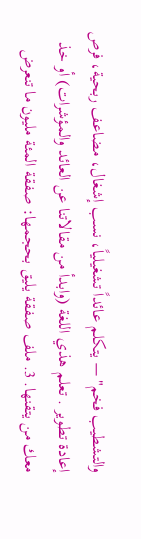والتشطيب فخم" — يتكلم عائداً تشغيلياً، نسب إشغال، مضاعف ربحية، فرص إعادة تطوير . تعلم هذي اللغة (وابدأ من مقالاتنا عن العائد والمؤشرات) أو خذ معك من يتقنها. 3. ملف صفقة يليق بحجمها: صفقة المئة مليون ما تنعرض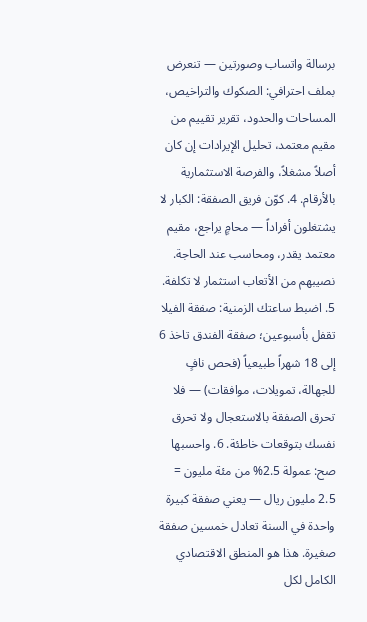برسالة واتساب وصورتين — تنعرض بملف احترافي: الصكوك والتراخيص، المساحات والحدود، تقرير تقييم من مقيم معتمد، تحليل الإيرادات إن كان أصلاً مشغلاً، والفرصة الاستثمارية بالأرقام. 4. كوّن فريق الصفقة: الكبار لا يشتغلون أفراداً — محامٍ يراجع، مقيم معتمد يقدر، ومحاسب عند الحاجة. نصيبهم من الأتعاب استثمار لا تكلفة. 5. اضبط ساعتك الزمنية: صفقة الفيلا تقفل بأسبوعين؛ صفقة الفندق تاخذ 6 إلى 18 شهراً طبيعياً (فحص نافٍ للجهالة، تمويلات، موافقات) — فلا تحرق الصفقة بالاستعجال ولا تحرق نفسك بتوقعات خاطئة. 6. واحسبها صح: عمولة 2.5% من مئة مليون = 2.5 مليون ريال — يعني صفقة كبيرة واحدة في السنة تعادل خمسين صفقة صغيرة. هذا هو المنطق الاقتصادي الكامل لكل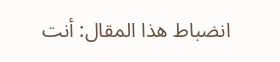انضباط هذا المقال: أنت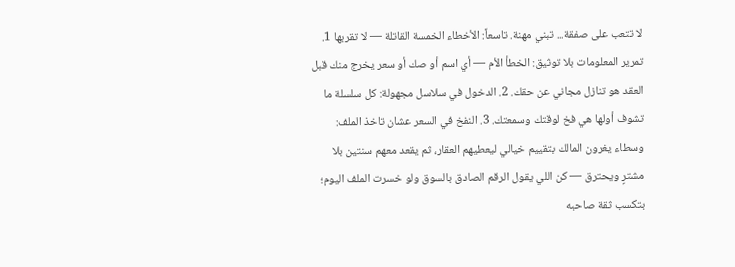لا تتعب على صفقة... تبني مهنة. تاسعاً: الأخطاء الخمسة القاتلة — لا تقربها 1. تمرير المعلومات بلا توثيق: الخطأ الأم — أي اسم أو صك أو سعر يخرج منك قبل العقد هو تنازل مجاني عن حقك. 2. الدخول في سلاسل مجهولة: كل سلسلة ما تشوف أولها هي فخ لوقتك وسمعتك. 3. النفخ في السعر عشان تاخذ الملف: وسطاء يغرون المالك بتقييم خيالي ليعطيهم العقار، ثم يقعد معهم سنتين بلا مشترٍ ويحترق — كن اللي يقول الرقم الصادق بالسوق ولو خسرت الملف اليوم؛ بتكسب ثقة صاحبه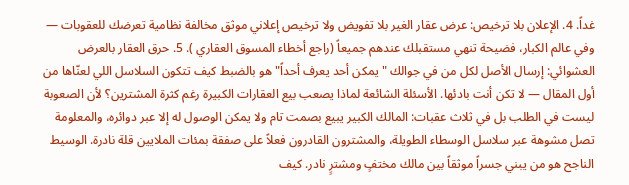غداً. 4. الإعلان بلا ترخيص: عرض عقار الغير بلا تفويض ولا ترخيص إعلاني موثق مخالفة نظامية تعرضك للعقوبات — وفي عالم الكبار، فضيحة تنهي مستقبلك عندهم جميعاً (راجع أخطاء المسوق العقاري ). 5. حرق العقار بالعرض العشوائي: إرسال الأصل لكل من في جوالك "يمكن أحد يعرف أحداً" هو بالضبط كيف تتكون السلاسل اللي لعنّاها من أول المقال — لا تكن أنت بادئها. الأسئلة الشائعة لماذا يصعب بيع العقارات الكبيرة رغم كثرة المشترين؟ لأن الصعوبة ليست في الطلب بل في ثلاث عقبات: المالك الكبير يبيع بصمت تام ولا يمكن الوصول له إلا عبر دوائره، والمعلومة تصل مشوهة عبر سلاسل الوسطاء الطويلة، والمشترون القادرون فعلاً على صفقة بمئات الملايين قلة نادرة. الوسيط الناجح هو من يبني جسراً موثقاً بين مالك مختفٍ ومشترٍ نادر. كيف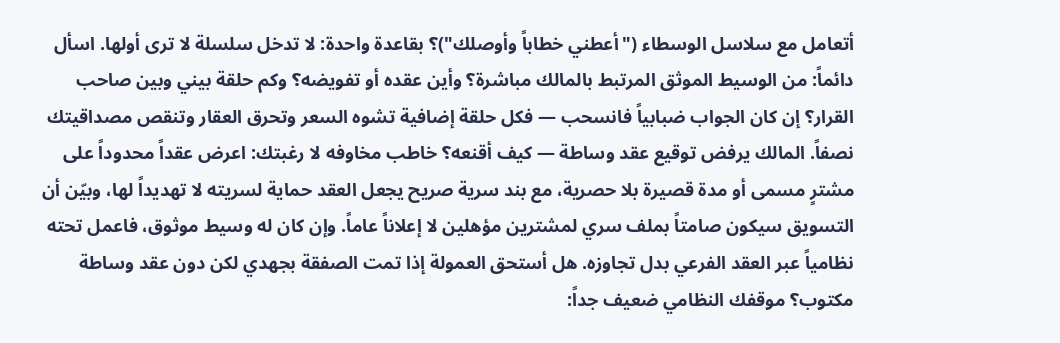أتعامل مع سلاسل الوسطاء ("أعطني خطاباً وأوصلك")؟ بقاعدة واحدة: لا تدخل سلسلة لا ترى أولها. اسأل دائماً: من الوسيط الموثق المرتبط بالمالك مباشرة؟ وأين عقده أو تفويضه؟ وكم حلقة بيني وبين صاحب القرار؟ إن كان الجواب ضبابياً فانسحب — فكل حلقة إضافية تشوه السعر وتحرق العقار وتنقص مصداقيتك نصفاً. المالك يرفض توقيع عقد وساطة — كيف أقنعه؟ خاطب مخاوفه لا رغبتك: اعرض عقداً محدوداً على مشترٍ مسمى أو مدة قصيرة بلا حصرية، مع بند سرية صريح يجعل العقد حماية لسريته لا تهديداً لها، وبيّن أن التسويق سيكون صامتاً بملف سري لمشترين مؤهلين لا إعلاناً عاماً. وإن كان له وسيط موثوق، فاعمل تحته نظامياً عبر العقد الفرعي بدل تجاوزه. هل أستحق العمولة إذا تمت الصفقة بجهدي لكن دون عقد وساطة مكتوب؟ موقفك النظامي ضعيف جداً: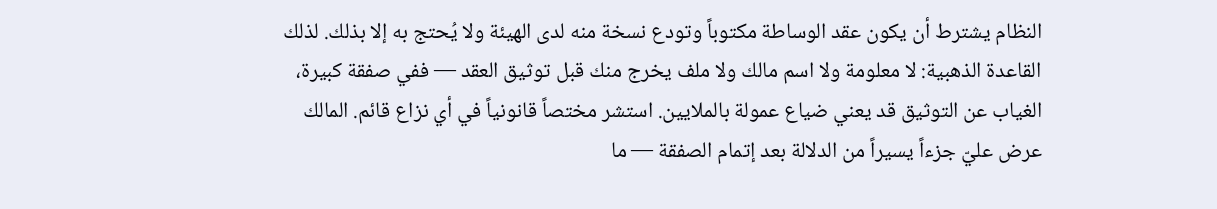النظام يشترط أن يكون عقد الوساطة مكتوباً وتودع نسخة منه لدى الهيئة ولا يُحتج به إلا بذلك. لذلك القاعدة الذهبية: لا معلومة ولا اسم مالك ولا ملف يخرج منك قبل توثيق العقد — ففي صفقة كبيرة، الغياب عن التوثيق قد يعني ضياع عمولة بالملايين. استشر مختصاً قانونياً في أي نزاع قائم. المالك عرض عليّ جزءاً يسيراً من الدلالة بعد إتمام الصفقة — ما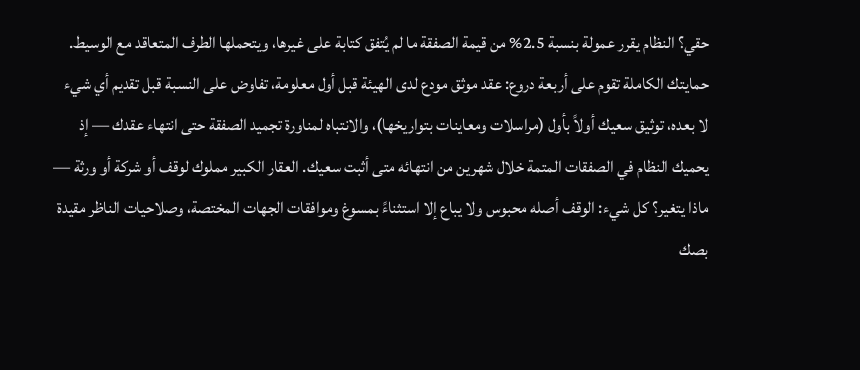حقي؟ النظام يقرر عمولة بنسبة 2.5% من قيمة الصفقة ما لم يُتفق كتابة على غيرها، ويتحملها الطرف المتعاقد مع الوسيط. حمايتك الكاملة تقوم على أربعة دروع: عقد موثق مودع لدى الهيئة قبل أول معلومة، تفاوض على النسبة قبل تقديم أي شيء لا بعده، توثيق سعيك أولاً بأول (مراسلات ومعاينات بتواريخها)، والانتباه لمناورة تجميد الصفقة حتى انتهاء عقدك — إذ يحميك النظام في الصفقات المتمة خلال شهرين من انتهائه متى أثبت سعيك. العقار الكبير مملوك لوقف أو شركة أو ورثة — ماذا يتغير؟ كل شيء: الوقف أصله محبوس ولا يباع إلا استثناءً بمسوغ وموافقات الجهات المختصة، وصلاحيات الناظر مقيدة بصك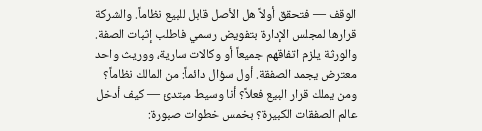الوقف — فتحقق أولاً هل الأصل قابل للبيع نظاماً. والشركة قرارها لمجلس الإدارة بتفويض رسمي فاطلب إثبات الصفة. والورثة يلزم اتفاقهم جميعاً أو وكالات سارية، ووريث واحد معترض يجمد الصفقة. أول سؤال دائماً: من المالك نظاماً؟ ومن يملك قرار البيع فعلاً؟ أنا وسيط مبتدئ — كيف أدخل عالم الصفقات الكبيرة؟ بخمس خطوات صبورة: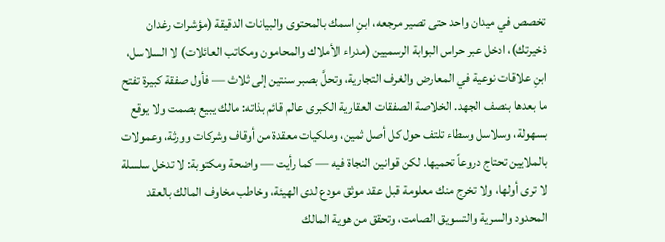تخصص في ميدان واحد حتى تصير مرجعه، ابنِ اسمك بالمحتوى والبيانات الدقيقة (مؤشرات رغدان ذخيرتك)، ادخل عبر حراس البوابة الرسميين (مدراء الأملاك والمحامون ومكاتب العائلات) لا السلاسل، ابنِ علاقات نوعية في المعارض والغرف التجارية، وتحلَّ بصبر سنتين إلى ثلاث — فأول صفقة كبيرة تفتح ما بعدها بنصف الجهد. الخلاصة الصفقات العقارية الكبرى عالم قائم بذاته: مالك يبيع بصمت ولا يوقع بسهولة، وسلاسل وسطاء تلتف حول كل أصل ثمين، وملكيات معقدة من أوقاف وشركات وورثة، وعمولات بالملايين تحتاج دروعاً تحميها. لكن قوانين النجاة فيه — كما رأيت — واضحة ومكتوبة: لا تدخل سلسلة لا ترى أولها، ولا تخرج منك معلومة قبل عقد موثق مودع لدى الهيئة، وخاطب مخاوف المالك بالعقد المحدود والسرية والتسويق الصامت، وتحقق من هوية المالك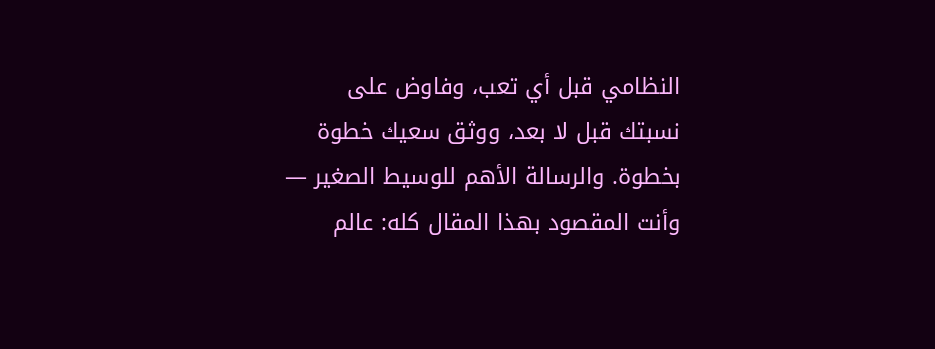النظامي قبل أي تعب، وفاوض على نسبتك قبل لا بعد، ووثق سعيك خطوة بخطوة. والرسالة الأهم للوسيط الصغير — وأنت المقصود بهذا المقال كله: عالم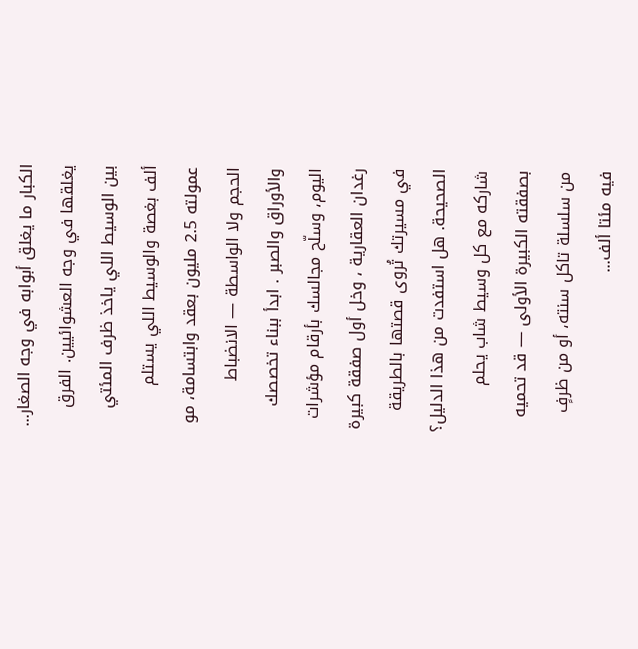الكبار ما يغلق أبوابه في وجه الصغار... يغلقها في وجه العشوائيين. الفرق بين الوسيط اللي ياخذ ظرف المئتي ألف بغصة والوسيط اللي يستلم عمولته 2.5 مليون بعقد وابتسامة، مو الحجم ولا الواسطة — الانضباط والأوراق والصبر . ابدأ ببناء تخصصك اليوم، وسلّح مجالسك بأرقام مؤشرات رغدان العقارية ، وخل أول صفقة كبيرة في مسيرتك تُروى قصتها بالطريقة الصحيحة. هل استفدت من هذا الدليل؟ شاركه مع كل وسيط شاب يحلم بصفقته الكبيرة الأولى — قد تحميه من سلسلة تاكل سنته، أو من ظرفٍ فيه مئتا ألف...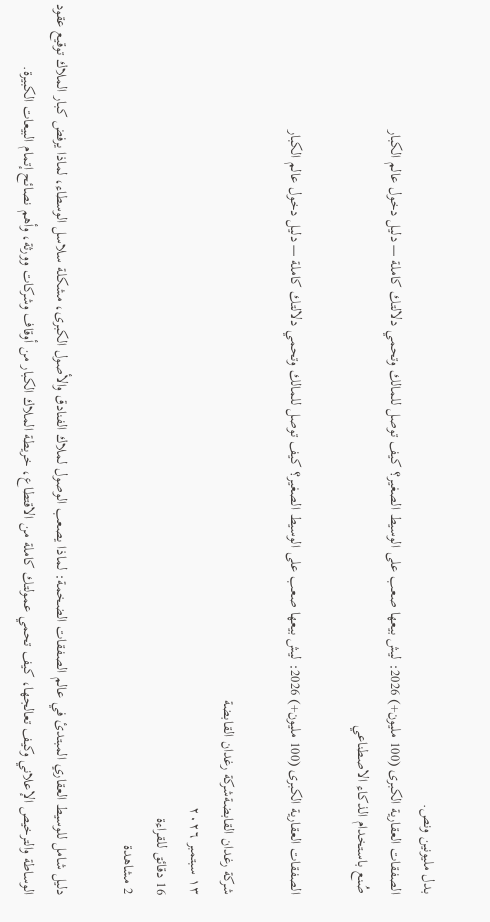بدل مليونين ونص.
الصفقات العقارية الكبرى (100 مليون+) 2026: ليش بيعها صعب على الوسيط الصغير؟ كيف توصل للمالك وتحمي دلالتك كاملة — دليل دخول عالم الكبار
صُنع باستخدام الذكاء الاصطناعي

الصفقات العقارية الكبرى (100 مليون+) 2026: ليش بيعها صعب على الوسيط الصغير؟ كيف توصل للمالك وتحمي دلالتك كاملة — دليل دخول عالم الكبار

شركة رغدان القابضةشركة رغدان القابضة
١٣ سبتمبر ٢٠٢٦
16 دقائق للقراءة
2 مشاهدة

دليل شامل للوسيط العقاري المبتدئ في عالم الصفقات الضخمة: لماذا يصعب الوصول لملاك الفنادق والأصول الكبرى، مشكلة سلاسل الوسطاء، لماذا يرفض كبار الملاك توقيع عقود الوساطة والترخيص الإعلاني وكيف تعالجها، كيف تحمي عمولتك كاملة من الاقتطاع، خريطة الملاك الكبار من أوقاف وشركات وورثة، وأهم نصائح إتمام البيعات الكبيرة.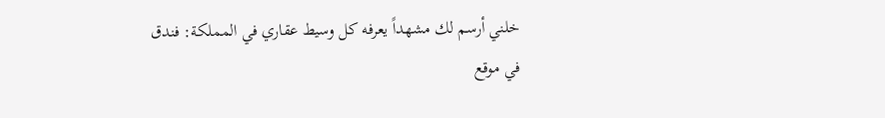خلني أرسم لك مشهداً يعرفه كل وسيط عقاري في المملكة: فندق في موقع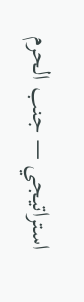استراتيجي — جنب الحرم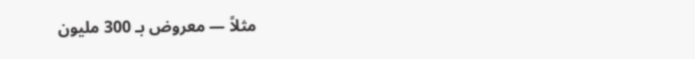مثلاً — معروض بـ 300 مليون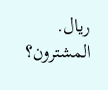ريال. المشترون؟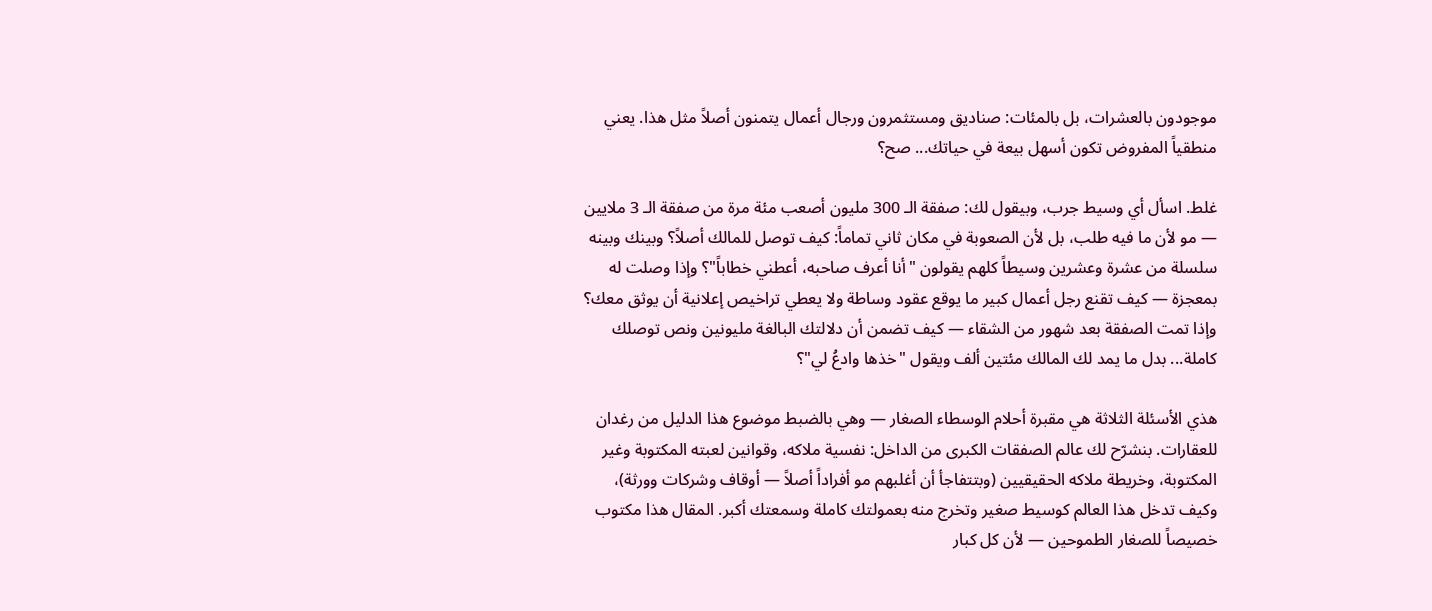موجودون بالعشرات، بل بالمئات: صناديق ومستثمرون ورجال أعمال يتمنون أصلاً مثل هذا. يعني منطقياً المفروض تكون أسهل بيعة في حياتك... صح؟

غلط. اسأل أي وسيط جرب، وبيقول لك: صفقة الـ 300 مليون أصعب مئة مرة من صفقة الـ 3 ملايين — مو لأن ما فيه طلب، بل لأن الصعوبة في مكان ثاني تماماً: كيف توصل للمالك أصلاً؟ وبينك وبينه سلسلة من عشرة وعشرين وسيطاً كلهم يقولون "أنا أعرف صاحبه، أعطني خطاباً"؟ وإذا وصلت له بمعجزة — كيف تقنع رجل أعمال كبير ما يوقع عقود وساطة ولا يعطي تراخيص إعلانية أن يوثق معك؟ وإذا تمت الصفقة بعد شهور من الشقاء — كيف تضمن أن دلالتك البالغة مليونين ونص توصلك كاملة... بدل ما يمد لك المالك مئتين ألف ويقول "خذها وادعُ لي"؟

هذي الأسئلة الثلاثة هي مقبرة أحلام الوسطاء الصغار — وهي بالضبط موضوع هذا الدليل من رغدان للعقارات. بنشرّح لك عالم الصفقات الكبرى من الداخل: نفسية ملاكه، وقوانين لعبته المكتوبة وغير المكتوبة، وخريطة ملاكه الحقيقيين (وبتتفاجأ أن أغلبهم مو أفراداً أصلاً — أوقاف وشركات وورثة)، وكيف تدخل هذا العالم كوسيط صغير وتخرج منه بعمولتك كاملة وسمعتك أكبر. المقال هذا مكتوب خصيصاً للصغار الطموحين — لأن كل كبار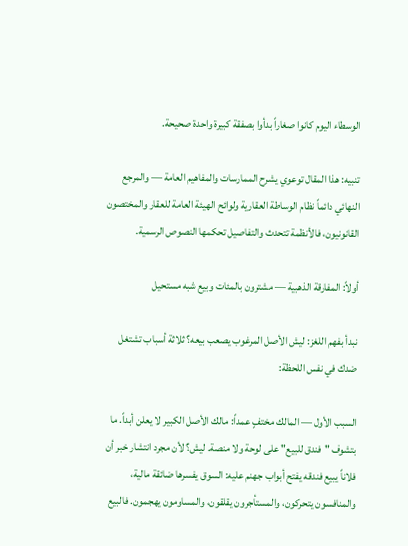الوسطاء اليوم كانوا صغاراً بدأوا بصفقة كبيرة واحدة صحيحة.

تنبيه: هذا المقال توعوي يشرح الممارسات والمفاهيم العامة — والمرجع النهائي دائماً نظام الوساطة العقارية ولوائح الهيئة العامة للعقار والمختصون القانونيون، فالأنظمة تتحدث والتفاصيل تحكمها النصوص الرسمية.

أولاً: المفارقة الذهبية — مشترون بالمئات وبيع شبه مستحيل

نبدأ بفهم اللغز: ليش الأصل المرغوب يصعب بيعه؟ ثلاثة أسباب تشتغل ضدك في نفس اللحظة:

السبب الأول — المالك مختفٍ عمداً: مالك الأصل الكبير لا يعلن أبداً. ما بتشوف "فندق للبيع" على لوحة ولا منصة. ليش؟ لأن مجرد انتشار خبر أن فلاناً يبيع فندقه يفتح أبواب جهنم عليه: السوق يفسرها ضائقة مالية، والمنافسون يتحركون، والمستأجرون يقلقون، والمساومون يهجمون. فالبيع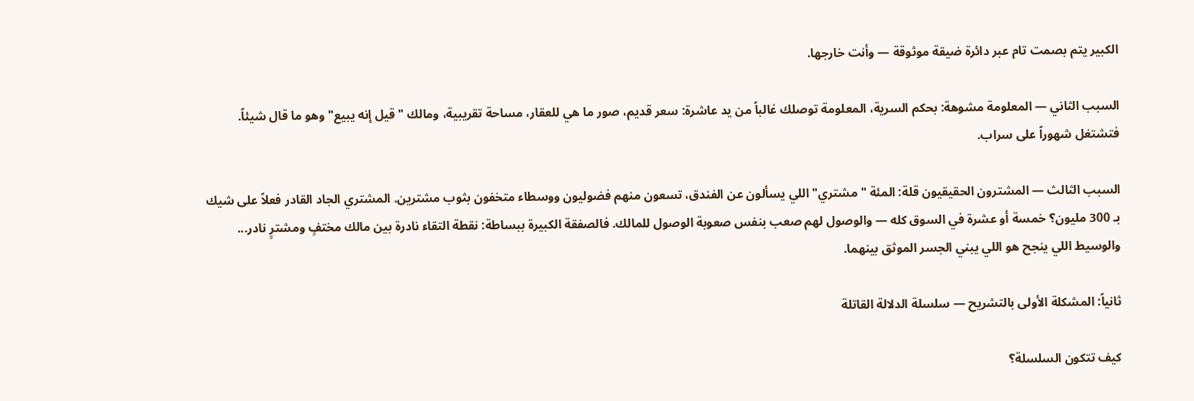الكبير يتم بصمت تام عبر دائرة ضيقة موثوقة — وأنت خارجها.

السبب الثاني — المعلومة مشوهة: بحكم السرية، المعلومة توصلك غالباً من يد عاشرة: سعر قديم، صور ما هي للعقار، مساحة تقريبية، ومالك "قيل إنه يبيع" وهو ما قال شيئاً. فتشتغل شهوراً على سراب.

السبب الثالث — المشترون الحقيقيون قلة: المئة "مشتري" اللي يسألون عن الفندق، تسعون منهم فضوليون ووسطاء متخفون بثوب مشترين. المشتري الجاد القادر فعلاً على شيك بـ 300 مليون؟ خمسة أو عشرة في السوق كله — والوصول لهم صعب بنفس صعوبة الوصول للمالك. فالصفقة الكبيرة ببساطة: نقطة التقاء نادرة بين مالك مختفٍ ومشترٍ نادر... والوسيط اللي ينجح هو اللي يبني الجسر الموثق بينهما.

ثانياً: المشكلة الأولى بالتشريح — سلسلة الدلالة القاتلة

كيف تتكون السلسلة؟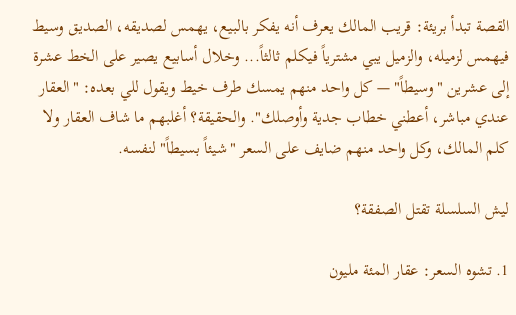القصة تبدأ بريئة: قريب المالك يعرف أنه يفكر بالبيع، يهمس لصديقه، الصديق وسيط فيهمس لزميله، والزميل يبي مشترياً فيكلم ثالثاً... وخلال أسابيع يصير على الخط عشرة إلى عشرين "وسيطاً" — كل واحد منهم يمسك طرف خيط ويقول للي بعده: "العقار عندي مباشر، أعطني خطاب جدية وأوصلك". والحقيقة؟ أغلبهم ما شاف العقار ولا كلم المالك، وكل واحد منهم ضايف على السعر "شيئاً بسيطاً" لنفسه.

ليش السلسلة تقتل الصفقة؟

1. تشوه السعر: عقار المئة مليون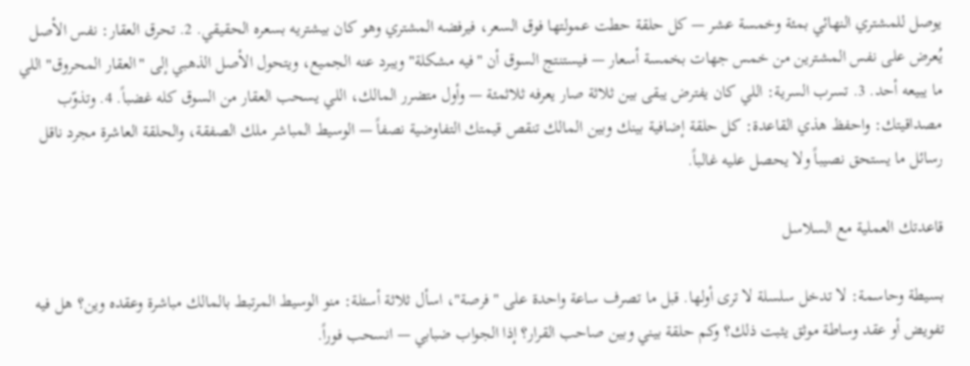يوصل للمشتري النهائي بمئة وخمسة عشر — كل حلقة حطت عمولتها فوق السعر، فيرفضه المشتري وهو كان بيشتريه بسعره الحقيقي. 2. تحرق العقار: نفس الأصل يُعرض على نفس المشترين من خمس جهات بخمسة أسعار — فيستنتج السوق أن "فيه مشكلة" ويبرد عنه الجميع، ويتحول الأصل الذهبي إلى "العقار المحروق" اللي ما يبيعه أحد. 3. تسرب السرية: اللي كان يفترض يبقى بين ثلاثة صار يعرفه ثلاثمئة — وأول متضرر المالك، اللي يسحب العقار من السوق كله غضباً. 4. وتذوّب مصداقيتك: واحفظ هذي القاعدة: كل حلقة إضافية بينك وبين المالك تنقص قيمتك التفاوضية نصفاً — الوسيط المباشر ملك الصفقة، والحلقة العاشرة مجرد ناقل رسائل ما يستحق نصيباً ولا يحصل عليه غالباً.

قاعدتك العملية مع السلاسل

بسيطة وحاسمة: لا تدخل سلسلة لا ترى أولها. قبل ما تصرف ساعة واحدة على "فرصة"، اسأل ثلاثة أسئلة: منو الوسيط المرتبط بالمالك مباشرة وعقده وين؟ هل فيه تفويض أو عقد وساطة موثق يثبت ذلك؟ وكم حلقة بيني وبين صاحب القرار؟ إذا الجواب ضبابي — انسحب فوراً.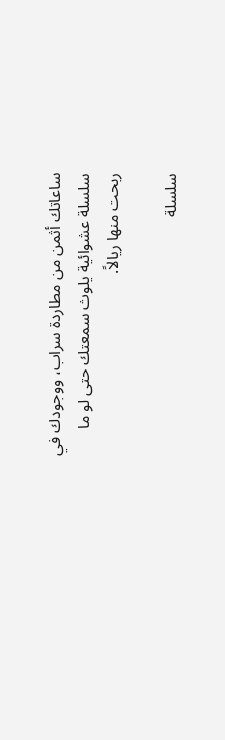ساعاتك أثمن من مطاردة سراب، ووجودك في سلسلة عشوائية يلوث سمعتك حتى لو ما ربحت منها ريالاً.

سلسلة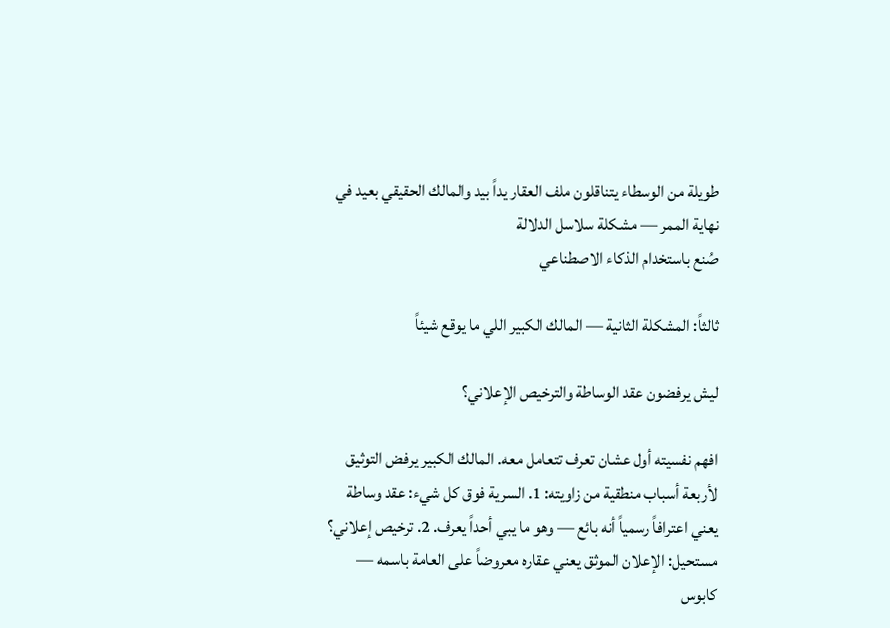طويلة من الوسطاء يتناقلون ملف العقار يداً بيد والمالك الحقيقي بعيد في نهاية الممر — مشكلة سلاسل الدلالة
صُنع باستخدام الذكاء الاصطناعي

ثالثاً: المشكلة الثانية — المالك الكبير اللي ما يوقع شيئاً

ليش يرفضون عقد الوساطة والترخيص الإعلاني؟

افهم نفسيته أول عشان تعرف تتعامل معه. المالك الكبير يرفض التوثيق لأربعة أسباب منطقية من زاويته: 1. السرية فوق كل شيء: عقد وساطة يعني اعترافاً رسمياً أنه بائع — وهو ما يبي أحداً يعرف. 2. ترخيص إعلاني؟ مستحيل: الإعلان الموثق يعني عقاره معروضاً على العامة باسمه — كابوس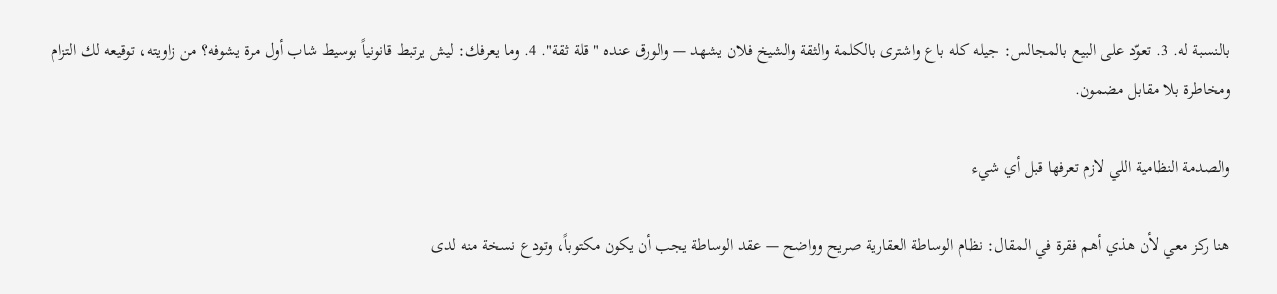بالنسبة له. 3. تعوّد على البيع بالمجالس: جيله كله باع واشترى بالكلمة والثقة والشيخ فلان يشهد — والورق عنده "قلة ثقة". 4. وما يعرفك: ليش يرتبط قانونياً بوسيط شاب أول مرة يشوفه؟ من زاويته، توقيعه لك التزام ومخاطرة بلا مقابل مضمون.

والصدمة النظامية اللي لازم تعرفها قبل أي شيء

هنا ركز معي لأن هذي أهم فقرة في المقال: نظام الوساطة العقارية صريح وواضح — عقد الوساطة يجب أن يكون مكتوباً، وتودع نسخة منه لدى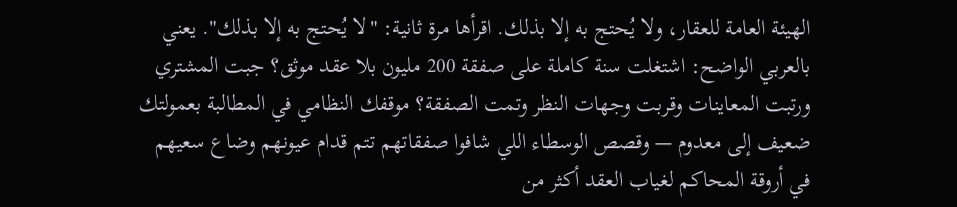الهيئة العامة للعقار، ولا يُحتج به إلا بذلك. اقرأها مرة ثانية: "لا يُحتج به إلا بذلك". يعني بالعربي الواضح: اشتغلت سنة كاملة على صفقة 200 مليون بلا عقد موثق؟ جبت المشتري ورتبت المعاينات وقربت وجهات النظر وتمت الصفقة؟ موقفك النظامي في المطالبة بعمولتك ضعيف إلى معدوم — وقصص الوسطاء اللي شافوا صفقاتهم تتم قدام عيونهم وضاع سعيهم في أروقة المحاكم لغياب العقد أكثر من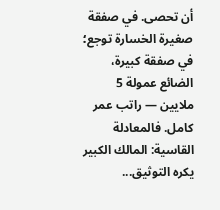أن تحصى. في صفقة صغيرة الخسارة توجع؛ في صفقة كبيرة، الضائع عمولة 5 ملايين — راتب عمر كامل. فالمعادلة القاسية: المالك الكبير يكره التوثيق...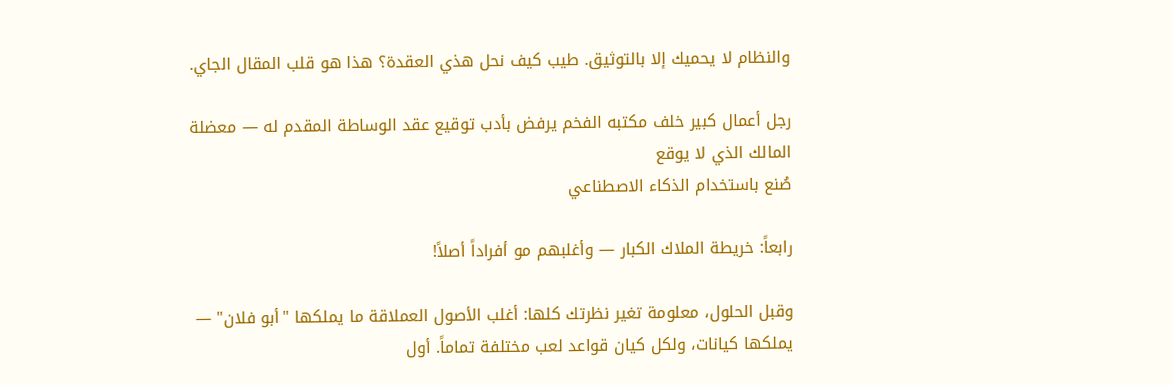والنظام لا يحميك إلا بالتوثيق. طيب كيف نحل هذي العقدة؟ هذا هو قلب المقال الجاي.

رجل أعمال كبير خلف مكتبه الفخم يرفض بأدب توقيع عقد الوساطة المقدم له — معضلة المالك الذي لا يوقع
صُنع باستخدام الذكاء الاصطناعي

رابعاً: خريطة الملاك الكبار — وأغلبهم مو أفراداً أصلاً!

وقبل الحلول، معلومة تغير نظرتك كلها: أغلب الأصول العملاقة ما يملكها "أبو فلان" — يملكها كيانات، ولكل كيان قواعد لعب مختلفة تماماً. أول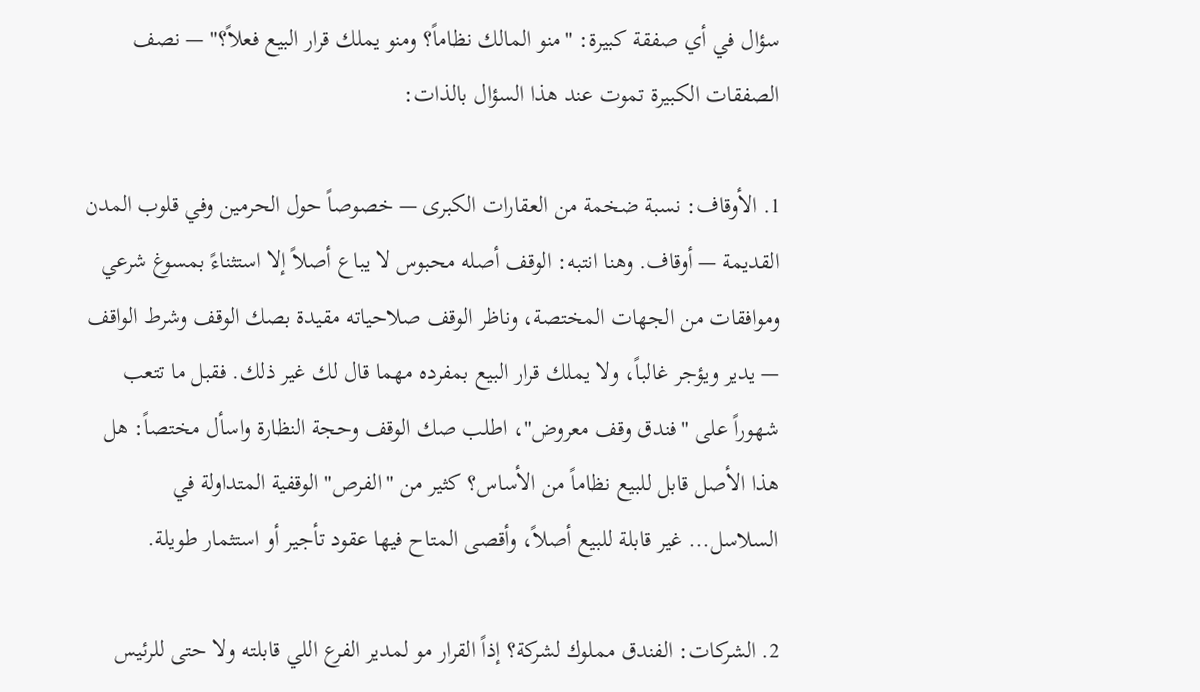سؤال في أي صفقة كبيرة: "منو المالك نظاماً؟ ومنو يملك قرار البيع فعلاً؟" — نصف الصفقات الكبيرة تموت عند هذا السؤال بالذات:

1. الأوقاف: نسبة ضخمة من العقارات الكبرى — خصوصاً حول الحرمين وفي قلوب المدن القديمة — أوقاف. وهنا انتبه: الوقف أصله محبوس لا يباع أصلاً إلا استثناءً بمسوغ شرعي وموافقات من الجهات المختصة، وناظر الوقف صلاحياته مقيدة بصك الوقف وشرط الواقف — يدير ويؤجر غالباً، ولا يملك قرار البيع بمفرده مهما قال لك غير ذلك. فقبل ما تتعب شهوراً على "فندق وقف معروض"، اطلب صك الوقف وحجة النظارة واسأل مختصاً: هل هذا الأصل قابل للبيع نظاماً من الأساس؟ كثير من "الفرص" الوقفية المتداولة في السلاسل... غير قابلة للبيع أصلاً، وأقصى المتاح فيها عقود تأجير أو استثمار طويلة.

2. الشركات: الفندق مملوك لشركة؟ إذاً القرار مو لمدير الفرع اللي قابلته ولا حتى للرئيس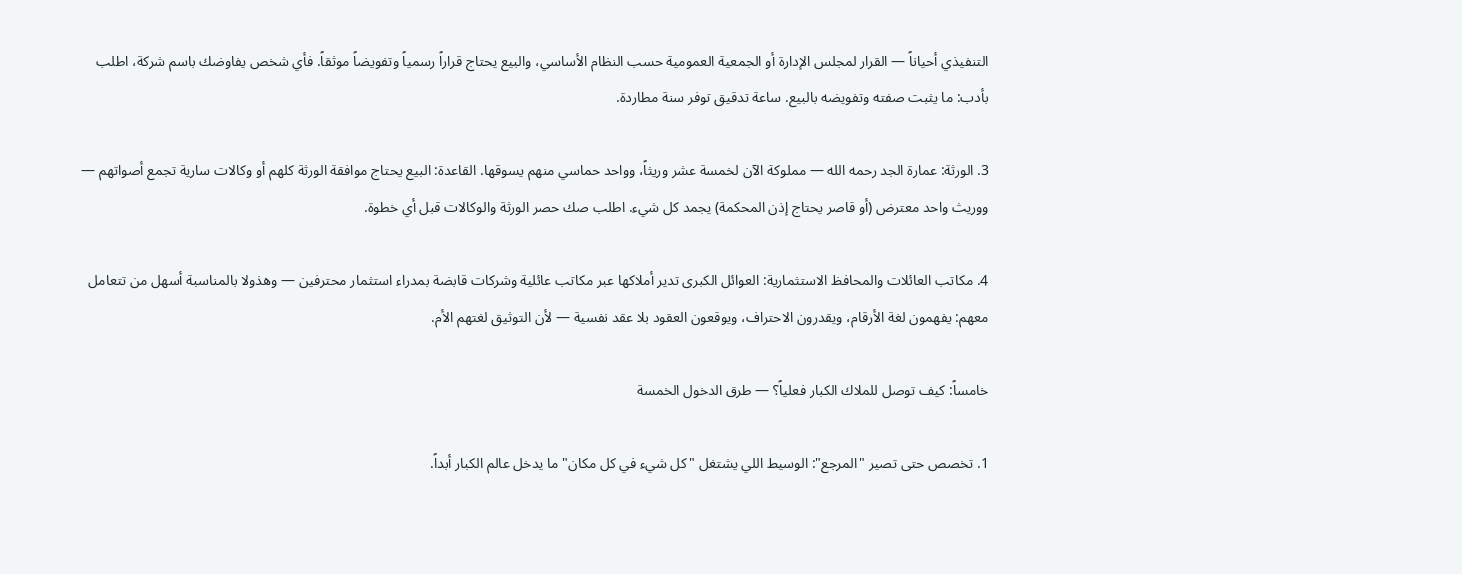التنفيذي أحياناً — القرار لمجلس الإدارة أو الجمعية العمومية حسب النظام الأساسي، والبيع يحتاج قراراً رسمياً وتفويضاً موثقاً. فأي شخص يفاوضك باسم شركة، اطلب بأدب: ما يثبت صفته وتفويضه بالبيع. ساعة تدقيق توفر سنة مطاردة.

3. الورثة: عمارة الجد رحمه الله — مملوكة الآن لخمسة عشر وريثاً، وواحد حماسي منهم يسوقها. القاعدة: البيع يحتاج موافقة الورثة كلهم أو وكالات سارية تجمع أصواتهم — ووريث واحد معترض (أو قاصر يحتاج إذن المحكمة) يجمد كل شيء. اطلب صك حصر الورثة والوكالات قبل أي خطوة.

4. مكاتب العائلات والمحافظ الاستثمارية: العوائل الكبرى تدير أملاكها عبر مكاتب عائلية وشركات قابضة بمدراء استثمار محترفين — وهذولا بالمناسبة أسهل من تتعامل معهم: يفهمون لغة الأرقام، ويقدرون الاحتراف، ويوقعون العقود بلا عقد نفسية — لأن التوثيق لغتهم الأم.

خامساً: كيف توصل للملاك الكبار فعلياً؟ — طرق الدخول الخمسة

1. تخصص حتى تصير "المرجع": الوسيط اللي يشتغل "كل شيء في كل مكان" ما يدخل عالم الكبار أبداً.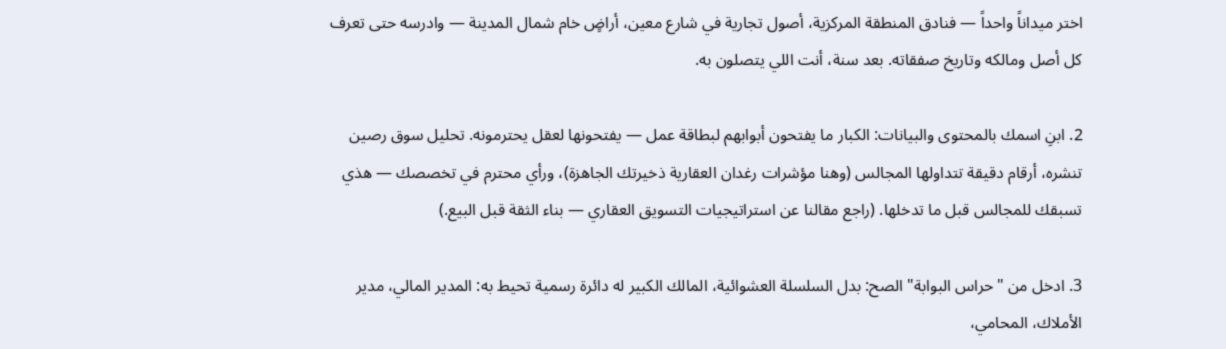اختر ميداناً واحداً — فنادق المنطقة المركزية، أصول تجارية في شارع معين، أراضٍ خام شمال المدينة — وادرسه حتى تعرف كل أصل ومالكه وتاريخ صفقاته. بعد سنة، أنت اللي يتصلون به.

2. ابنِ اسمك بالمحتوى والبيانات: الكبار ما يفتحون أبوابهم لبطاقة عمل — يفتحونها لعقل يحترمونه. تحليل سوق رصين تنشره، أرقام دقيقة تتداولها المجالس (وهنا مؤشرات رغدان العقارية ذخيرتك الجاهزة)، ورأي محترم في تخصصك — هذي تسبقك للمجالس قبل ما تدخلها. (راجع مقالنا عن استراتيجيات التسويق العقاري — بناء الثقة قبل البيع.)

3. ادخل من "حراس البوابة" الصح: بدل السلسلة العشوائية، المالك الكبير له دائرة رسمية تحيط به: المدير المالي، مدير الأملاك، المحامي،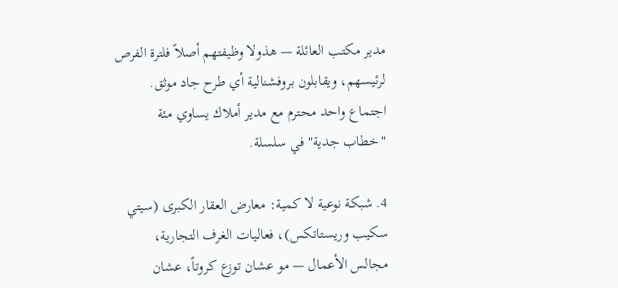مدير مكتب العائلة — هذولا وظيفتهم أصلاً فلترة الفرص لرئيسهم، ويقابلون بروفشنالية أي طرح جاد موثق. اجتماع واحد محترم مع مدير أملاك يساوي مئة "خطاب جدية" في سلسلة.

4. شبكة نوعية لا كمية: معارض العقار الكبرى (سيتي سكيب وريستاتكس)، فعاليات الغرف التجارية، مجالس الأعمال — مو عشان توزع كروتاً، عشان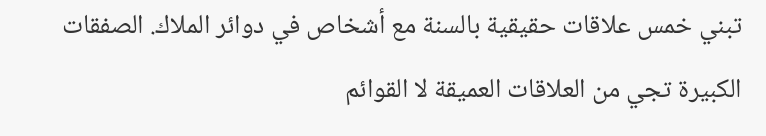تبني خمس علاقات حقيقية بالسنة مع أشخاص في دوائر الملاك. الصفقات الكبيرة تجي من العلاقات العميقة لا القوائم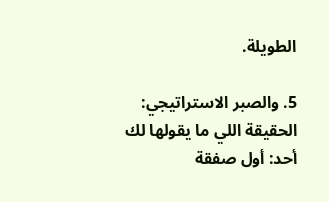الطويلة.

5. والصبر الاستراتيجي: الحقيقة اللي ما يقولها لك أحد: أول صفقة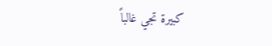كبيرة تجي غالباً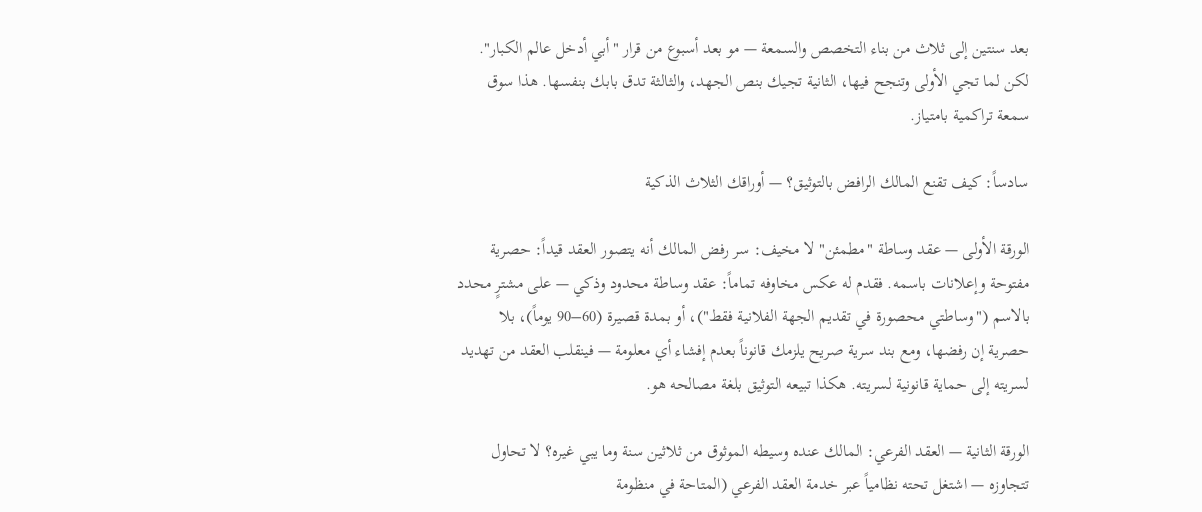بعد سنتين إلى ثلاث من بناء التخصص والسمعة — مو بعد أسبوع من قرار "أبي أدخل عالم الكبار". لكن لما تجي الأولى وتنجح فيها، الثانية تجيك بنص الجهد، والثالثة تدق بابك بنفسها. هذا سوق سمعة تراكمية بامتياز.

سادساً: كيف تقنع المالك الرافض بالتوثيق؟ — أوراقك الثلاث الذكية

الورقة الأولى — عقد وساطة "مطمئن" لا مخيف: سر رفض المالك أنه يتصور العقد قيداً: حصرية مفتوحة وإعلانات باسمه. فقدم له عكس مخاوفه تماماً: عقد وساطة محدود وذكي — على مشترٍ محدد بالاسم ("وساطتي محصورة في تقديم الجهة الفلانية فقط")، أو بمدة قصيرة (60–90 يوماً)، بلا حصرية إن رفضها، ومع بند سرية صريح يلزمك قانوناً بعدم إفشاء أي معلومة — فينقلب العقد من تهديد لسريته إلى حماية قانونية لسريته. هكذا تبيعه التوثيق بلغة مصالحه هو.

الورقة الثانية — العقد الفرعي: المالك عنده وسيطه الموثوق من ثلاثين سنة وما يبي غيره؟ لا تحاول تتجاوزه — اشتغل تحته نظامياً عبر خدمة العقد الفرعي (المتاحة في منظومة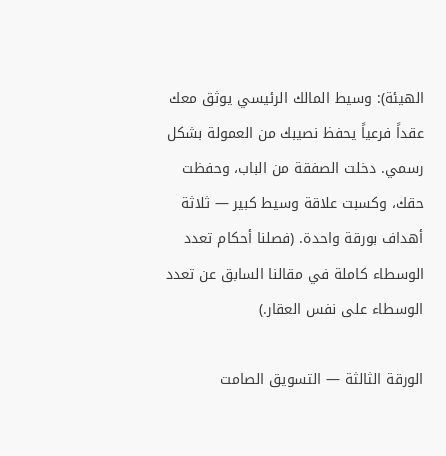الهيئة): وسيط المالك الرئيسي يوثق معك عقداً فرعياً يحفظ نصيبك من العمولة بشكل رسمي. دخلت الصفقة من الباب، وحفظت حقك، وكسبت علاقة وسيط كبير — ثلاثة أهداف بورقة واحدة. (فصلنا أحكام تعدد الوسطاء كاملة في مقالنا السابق عن تعدد الوسطاء على نفس العقار.)

الورقة الثالثة — التسويق الصامت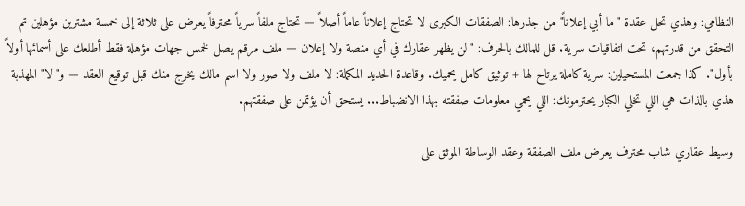النظامي: وهذي تحل عقدة "ما أبي إعلاناً" من جذرها: الصفقات الكبرى لا تحتاج إعلاناً عاماً أصلاً — تحتاج ملفاً سرياً محترفاً يعرض على ثلاثة إلى خمسة مشترين مؤهلين تم التحقق من قدرتهم، تحت اتفاقيات سرية. قل للمالك بالحرف: "لن يظهر عقارك في أي منصة ولا إعلان — ملف مرقم يصل لخمس جهات مؤهلة فقط أطلعك على أسمائها أولاً بأول". كذا جمعت المستحيلين: سرية كاملة يرتاح لها + توثيق كامل يحميك. وقاعدة الحديد المكملة: لا ملف ولا صور ولا اسم مالك يخرج منك قبل توقيع العقد — و"لا" المهذبة هذي بالذات هي اللي تخلي الكبار يحترمونك: اللي يحمي معلومات صفقته بهذا الانضباط... يستحق أن يؤتمن على صفقتهم.

وسيط عقاري شاب محترف يعرض ملف الصفقة وعقد الوساطة الموثق على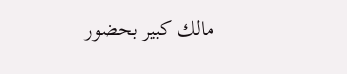مالك كبير بحضور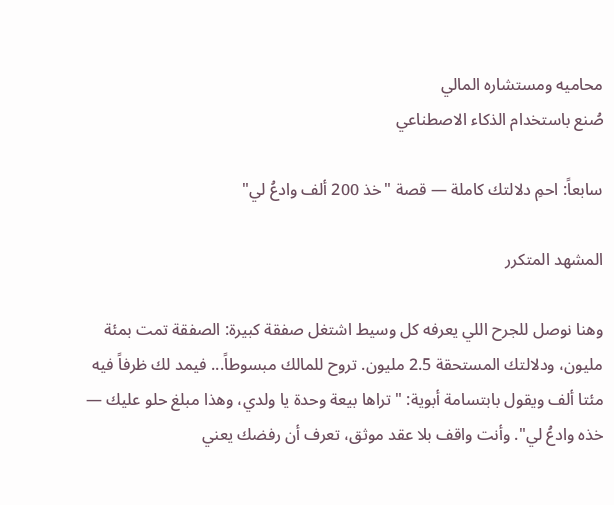محاميه ومستشاره المالي
صُنع باستخدام الذكاء الاصطناعي

سابعاً: احمِ دلالتك كاملة — قصة "خذ 200 ألف وادعُ لي"

المشهد المتكرر

وهنا نوصل للجرح اللي يعرفه كل وسيط اشتغل صفقة كبيرة: الصفقة تمت بمئة مليون، ودلالتك المستحقة 2.5 مليون. تروح للمالك مبسوطاً... فيمد لك ظرفاً فيه مئتا ألف ويقول بابتسامة أبوية: "تراها بيعة وحدة يا ولدي، وهذا مبلغ حلو عليك — خذه وادعُ لي". وأنت واقف بلا عقد موثق، تعرف أن رفضك يعني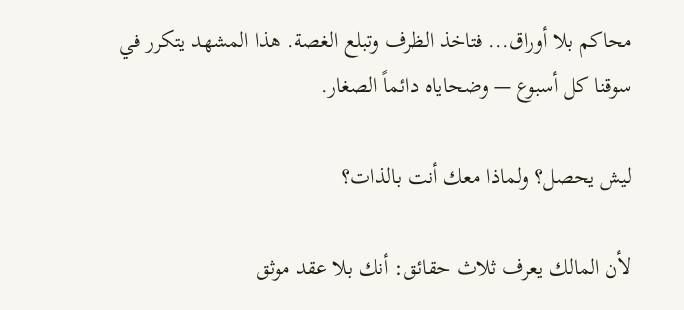محاكم بلا أوراق... فتاخذ الظرف وتبلع الغصة. هذا المشهد يتكرر في سوقنا كل أسبوع — وضحاياه دائماً الصغار.

ليش يحصل؟ ولماذا معك أنت بالذات؟

لأن المالك يعرف ثلاث حقائق: أنك بلا عقد موثق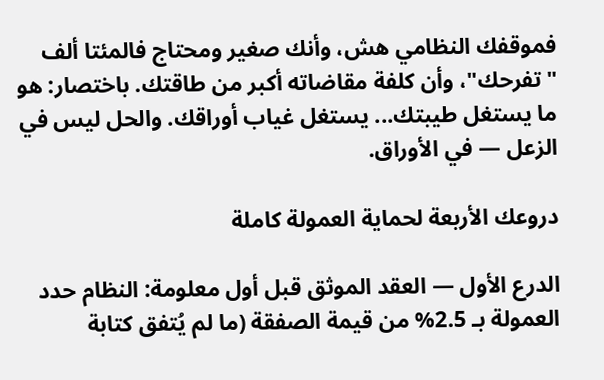فموقفك النظامي هش، وأنك صغير ومحتاج فالمئتا ألف "تفرحك"، وأن كلفة مقاضاته أكبر من طاقتك. باختصار: هو ما يستغل طيبتك... يستغل غياب أوراقك. والحل ليس في الزعل — في الأوراق.

دروعك الأربعة لحماية العمولة كاملة

الدرع الأول — العقد الموثق قبل أول معلومة: النظام حدد العمولة بـ 2.5% من قيمة الصفقة (ما لم يُتفق كتابة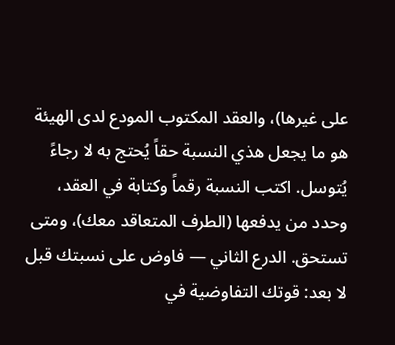على غيرها)، والعقد المكتوب المودع لدى الهيئة هو ما يجعل هذي النسبة حقاً يُحتج به لا رجاءً يُتوسل. اكتب النسبة رقماً وكتابة في العقد، وحدد من يدفعها (الطرف المتعاقد معك)، ومتى تستحق. الدرع الثاني — فاوض على نسبتك قبل لا بعد: قوتك التفاوضية في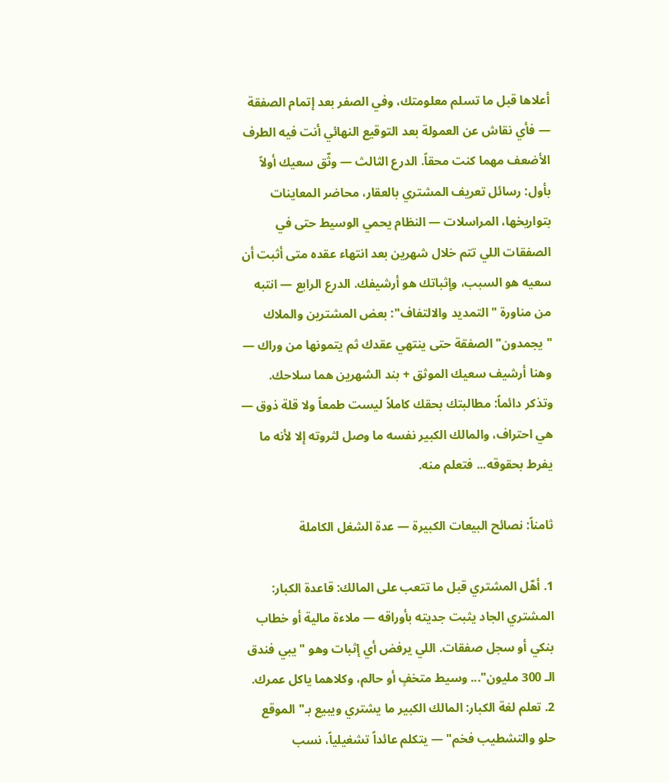أعلاها قبل ما تسلم معلومتك، وفي الصفر بعد إتمام الصفقة — فأي نقاش عن العمولة بعد التوقيع النهائي أنت فيه الطرف الأضعف مهما كنت محقاً. الدرع الثالث — وثّق سعيك أولاً بأول: رسائل تعريف المشتري بالعقار، محاضر المعاينات بتواريخها، المراسلات — النظام يحمي الوسيط حتى في الصفقات اللي تتم خلال شهرين بعد انتهاء عقده متى أثبت أن سعيه هو السبب، وإثباتك هو أرشيفك. الدرع الرابع — انتبه من مناورة "التمديد والالتفاف": بعض المشترين والملاك "يجمدون" الصفقة حتى ينتهي عقدك ثم يتمونها من وراك — وهنا أرشيف سعيك الموثق + بند الشهرين هما سلاحك. وتذكر دائماً: مطالبتك بحقك كاملاً ليست طمعاً ولا قلة ذوق — هي احتراف، والمالك الكبير نفسه ما وصل لثروته إلا لأنه ما يفرط بحقوقه... فتعلم منه.

ثامناً: نصائح البيعات الكبيرة — عدة الشغل الكاملة

1. أهّل المشتري قبل ما تتعب على المالك: قاعدة الكبار: المشتري الجاد يثبت جديته بأوراقه — ملاءة مالية أو خطاب بنكي أو سجل صفقات. اللي يرفض أي إثبات وهو "يبي فندق الـ 300 مليون"... وسيط متخفٍ أو حالم، وكلاهما ياكل عمرك. 2. تعلم لغة الكبار: المالك الكبير ما يشتري ويبيع بـ"الموقع حلو والتشطيب فخم" — يتكلم عائداً تشغيلياً، نسب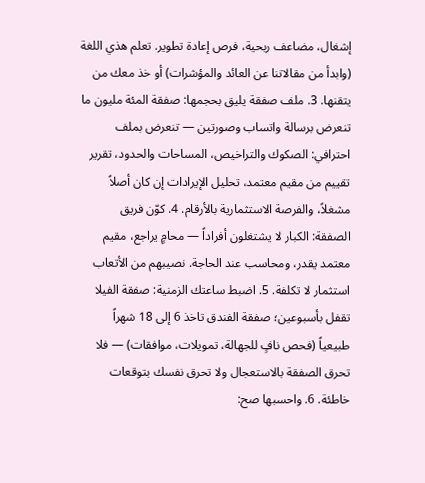إشغال، مضاعف ربحية، فرص إعادة تطوير. تعلم هذي اللغة (وابدأ من مقالاتنا عن العائد والمؤشرات) أو خذ معك من يتقنها. 3. ملف صفقة يليق بحجمها: صفقة المئة مليون ما تنعرض برسالة واتساب وصورتين — تنعرض بملف احترافي: الصكوك والتراخيص، المساحات والحدود، تقرير تقييم من مقيم معتمد، تحليل الإيرادات إن كان أصلاً مشغلاً، والفرصة الاستثمارية بالأرقام. 4. كوّن فريق الصفقة: الكبار لا يشتغلون أفراداً — محامٍ يراجع، مقيم معتمد يقدر، ومحاسب عند الحاجة. نصيبهم من الأتعاب استثمار لا تكلفة. 5. اضبط ساعتك الزمنية: صفقة الفيلا تقفل بأسبوعين؛ صفقة الفندق تاخذ 6 إلى 18 شهراً طبيعياً (فحص نافٍ للجهالة، تمويلات، موافقات) — فلا تحرق الصفقة بالاستعجال ولا تحرق نفسك بتوقعات خاطئة. 6. واحسبها صح: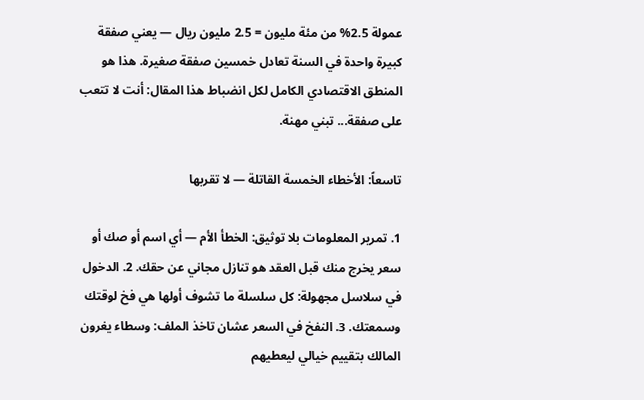عمولة 2.5% من مئة مليون = 2.5 مليون ريال — يعني صفقة كبيرة واحدة في السنة تعادل خمسين صفقة صغيرة. هذا هو المنطق الاقتصادي الكامل لكل انضباط هذا المقال: أنت لا تتعب على صفقة... تبني مهنة.

تاسعاً: الأخطاء الخمسة القاتلة — لا تقربها

1. تمرير المعلومات بلا توثيق: الخطأ الأم — أي اسم أو صك أو سعر يخرج منك قبل العقد هو تنازل مجاني عن حقك. 2. الدخول في سلاسل مجهولة: كل سلسلة ما تشوف أولها هي فخ لوقتك وسمعتك. 3. النفخ في السعر عشان تاخذ الملف: وسطاء يغرون المالك بتقييم خيالي ليعطيهم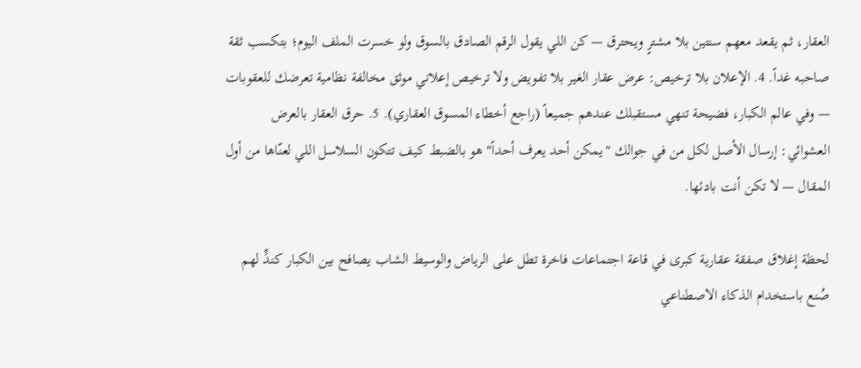العقار، ثم يقعد معهم سنتين بلا مشترٍ ويحترق — كن اللي يقول الرقم الصادق بالسوق ولو خسرت الملف اليوم؛ بتكسب ثقة صاحبه غداً. 4. الإعلان بلا ترخيص: عرض عقار الغير بلا تفويض ولا ترخيص إعلاني موثق مخالفة نظامية تعرضك للعقوبات — وفي عالم الكبار، فضيحة تنهي مستقبلك عندهم جميعاً (راجع أخطاء المسوق العقاري). 5. حرق العقار بالعرض العشوائي: إرسال الأصل لكل من في جوالك "يمكن أحد يعرف أحداً" هو بالضبط كيف تتكون السلاسل اللي لعنّاها من أول المقال — لا تكن أنت بادئها.

لحظة إغلاق صفقة عقارية كبرى في قاعة اجتماعات فاخرة تطل على الرياض والوسيط الشاب يصافح بين الكبار كندٍّ لهم
صُنع باستخدام الذكاء الاصطناعي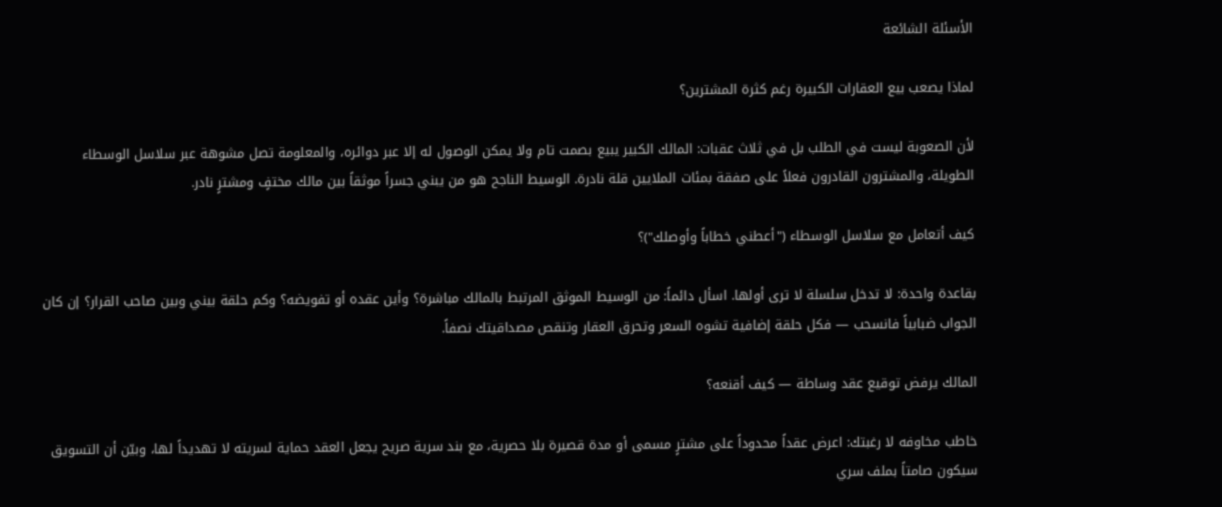الأسئلة الشائعة

لماذا يصعب بيع العقارات الكبيرة رغم كثرة المشترين؟

لأن الصعوبة ليست في الطلب بل في ثلاث عقبات: المالك الكبير يبيع بصمت تام ولا يمكن الوصول له إلا عبر دوائره، والمعلومة تصل مشوهة عبر سلاسل الوسطاء الطويلة، والمشترون القادرون فعلاً على صفقة بمئات الملايين قلة نادرة. الوسيط الناجح هو من يبني جسراً موثقاً بين مالك مختفٍ ومشترٍ نادر.

كيف أتعامل مع سلاسل الوسطاء ("أعطني خطاباً وأوصلك")؟

بقاعدة واحدة: لا تدخل سلسلة لا ترى أولها. اسأل دائماً: من الوسيط الموثق المرتبط بالمالك مباشرة؟ وأين عقده أو تفويضه؟ وكم حلقة بيني وبين صاحب القرار؟ إن كان الجواب ضبابياً فانسحب — فكل حلقة إضافية تشوه السعر وتحرق العقار وتنقص مصداقيتك نصفاً.

المالك يرفض توقيع عقد وساطة — كيف أقنعه؟

خاطب مخاوفه لا رغبتك: اعرض عقداً محدوداً على مشترٍ مسمى أو مدة قصيرة بلا حصرية، مع بند سرية صريح يجعل العقد حماية لسريته لا تهديداً لها، وبيّن أن التسويق سيكون صامتاً بملف سري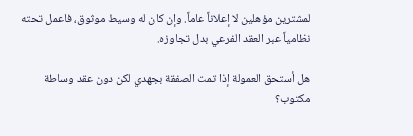لمشترين مؤهلين لا إعلاناً عاماً. وإن كان له وسيط موثوق، فاعمل تحته نظامياً عبر العقد الفرعي بدل تجاوزه.

هل أستحق العمولة إذا تمت الصفقة بجهدي لكن دون عقد وساطة مكتوب؟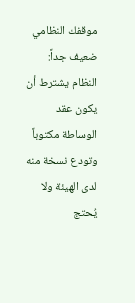موقفك النظامي ضعيف جداً: النظام يشترط أن يكون عقد الوساطة مكتوباً وتودع نسخة منه لدى الهيئة ولا يُحتج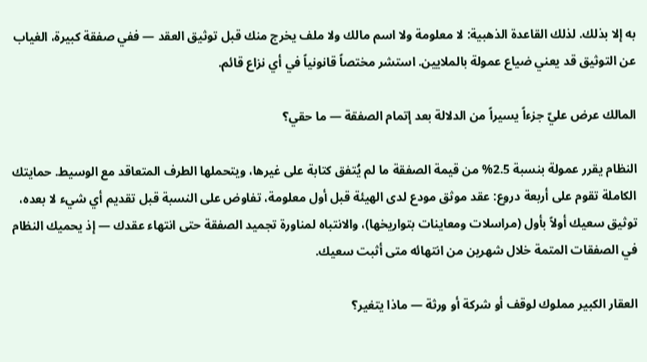به إلا بذلك. لذلك القاعدة الذهبية: لا معلومة ولا اسم مالك ولا ملف يخرج منك قبل توثيق العقد — ففي صفقة كبيرة، الغياب عن التوثيق قد يعني ضياع عمولة بالملايين. استشر مختصاً قانونياً في أي نزاع قائم.

المالك عرض عليّ جزءاً يسيراً من الدلالة بعد إتمام الصفقة — ما حقي؟

النظام يقرر عمولة بنسبة 2.5% من قيمة الصفقة ما لم يُتفق كتابة على غيرها، ويتحملها الطرف المتعاقد مع الوسيط. حمايتك الكاملة تقوم على أربعة دروع: عقد موثق مودع لدى الهيئة قبل أول معلومة، تفاوض على النسبة قبل تقديم أي شيء لا بعده، توثيق سعيك أولاً بأول (مراسلات ومعاينات بتواريخها)، والانتباه لمناورة تجميد الصفقة حتى انتهاء عقدك — إذ يحميك النظام في الصفقات المتمة خلال شهرين من انتهائه متى أثبت سعيك.

العقار الكبير مملوك لوقف أو شركة أو ورثة — ماذا يتغير؟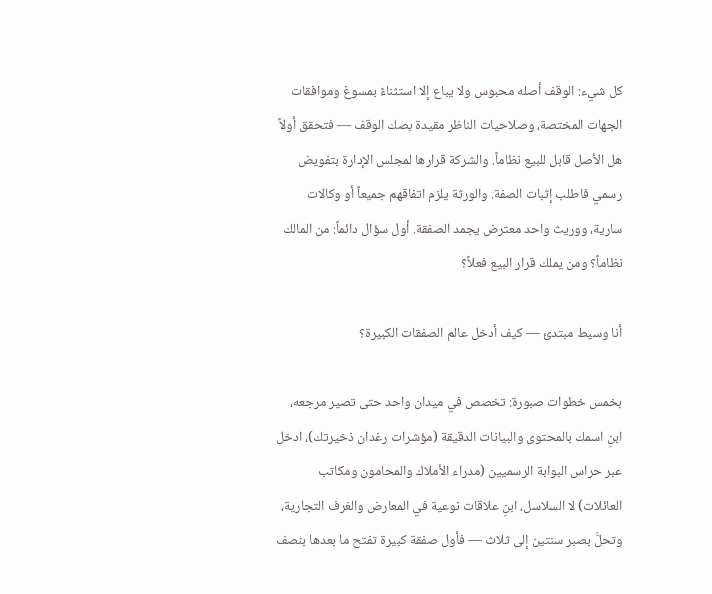كل شيء: الوقف أصله محبوس ولا يباع إلا استثناءً بمسوغ وموافقات الجهات المختصة، وصلاحيات الناظر مقيدة بصك الوقف — فتحقق أولاً هل الأصل قابل للبيع نظاماً. والشركة قرارها لمجلس الإدارة بتفويض رسمي فاطلب إثبات الصفة. والورثة يلزم اتفاقهم جميعاً أو وكالات سارية، ووريث واحد معترض يجمد الصفقة. أول سؤال دائماً: من المالك نظاماً؟ ومن يملك قرار البيع فعلاً؟

أنا وسيط مبتدئ — كيف أدخل عالم الصفقات الكبيرة؟

بخمس خطوات صبورة: تخصص في ميدان واحد حتى تصير مرجعه، ابنِ اسمك بالمحتوى والبيانات الدقيقة (مؤشرات رغدان ذخيرتك)، ادخل عبر حراس البوابة الرسميين (مدراء الأملاك والمحامون ومكاتب العائلات) لا السلاسل، ابنِ علاقات نوعية في المعارض والغرف التجارية، وتحلَّ بصبر سنتين إلى ثلاث — فأول صفقة كبيرة تفتح ما بعدها بنصف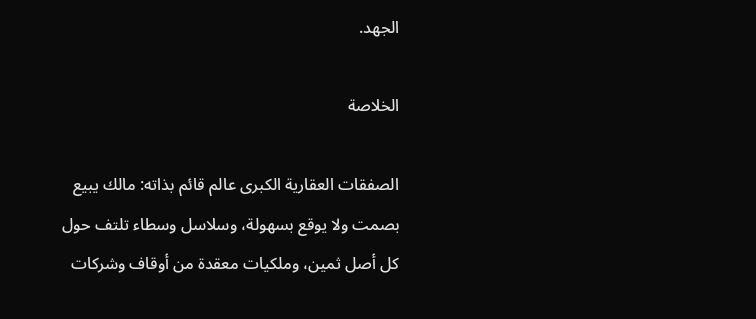الجهد.

الخلاصة

الصفقات العقارية الكبرى عالم قائم بذاته: مالك يبيع بصمت ولا يوقع بسهولة، وسلاسل وسطاء تلتف حول كل أصل ثمين، وملكيات معقدة من أوقاف وشركات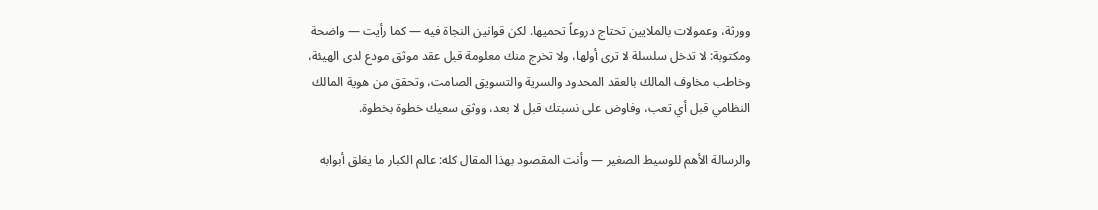وورثة، وعمولات بالملايين تحتاج دروعاً تحميها. لكن قوانين النجاة فيه — كما رأيت — واضحة ومكتوبة: لا تدخل سلسلة لا ترى أولها، ولا تخرج منك معلومة قبل عقد موثق مودع لدى الهيئة، وخاطب مخاوف المالك بالعقد المحدود والسرية والتسويق الصامت، وتحقق من هوية المالك النظامي قبل أي تعب، وفاوض على نسبتك قبل لا بعد، ووثق سعيك خطوة بخطوة.

والرسالة الأهم للوسيط الصغير — وأنت المقصود بهذا المقال كله: عالم الكبار ما يغلق أبوابه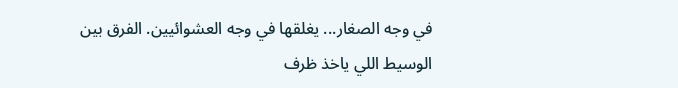في وجه الصغار... يغلقها في وجه العشوائيين. الفرق بين الوسيط اللي ياخذ ظرف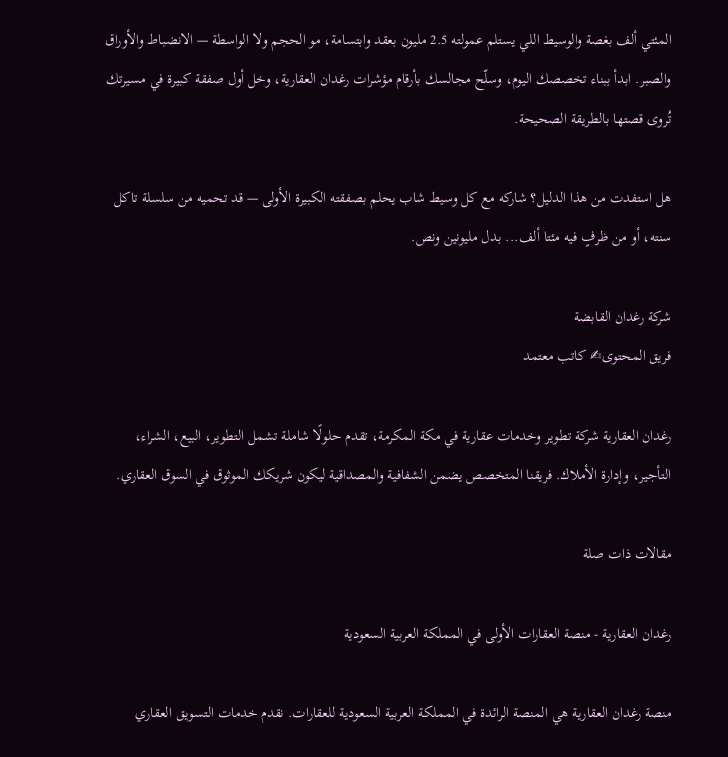المئتي ألف بغصة والوسيط اللي يستلم عمولته 2.5 مليون بعقد وابتسامة، مو الحجم ولا الواسطة — الانضباط والأوراق والصبر. ابدأ ببناء تخصصك اليوم، وسلّح مجالسك بأرقام مؤشرات رغدان العقارية، وخل أول صفقة كبيرة في مسيرتك تُروى قصتها بالطريقة الصحيحة.

هل استفدت من هذا الدليل؟ شاركه مع كل وسيط شاب يحلم بصفقته الكبيرة الأولى — قد تحميه من سلسلة تاكل سنته، أو من ظرفٍ فيه مئتا ألف... بدل مليونين ونص.

شركة رغدان القابضة
فريق المحتوى✍ كاتب معتمد

رغدان العقارية شركة تطوير وخدمات عقارية في مكة المكرمة، تقدم حلولًا شاملة تشمل التطوير، البيع، الشراء، التأجير، وإدارة الأملاك. فريقنا المتخصص يضمن الشفافية والمصداقية ليكون شريكك الموثوق في السوق العقاري.

مقالات ذات صلة

رغدان العقارية - منصة العقارات الأولى في المملكة العربية السعودية

منصة رغدان العقارية هي المنصة الرائدة في المملكة العربية السعودية للعقارات. نقدم خدمات التسويق العقاري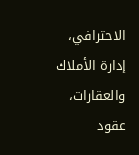الاحترافي، إدارة الأملاك والعقارات، عقود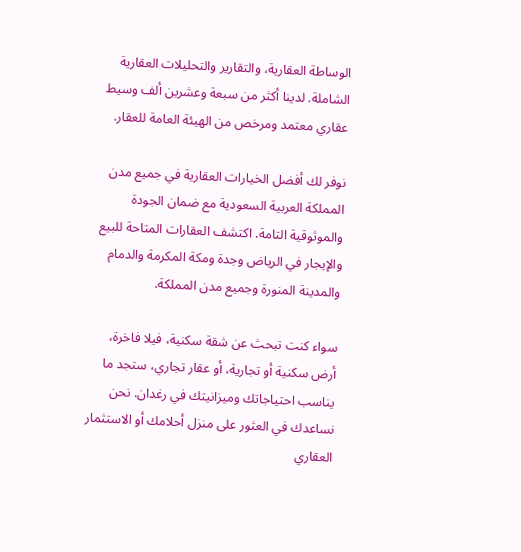الوساطة العقارية، والتقارير والتحليلات العقارية الشاملة. لدينا أكثر من سبعة وعشرين ألف وسيط عقاري معتمد ومرخص من الهيئة العامة للعقار.

نوفر لك أفضل الخيارات العقارية في جميع مدن المملكة العربية السعودية مع ضمان الجودة والموثوقية التامة. اكتشف العقارات المتاحة للبيع والإيجار في الرياض وجدة ومكة المكرمة والدمام والمدينة المنورة وجميع مدن المملكة.

سواء كنت تبحث عن شقة سكنية، فيلا فاخرة، أرض سكنية أو تجارية، أو عقار تجاري، ستجد ما يناسب احتياجاتك وميزانيتك في رغدان. نحن نساعدك في العثور على منزل أحلامك أو الاستثمار العقاري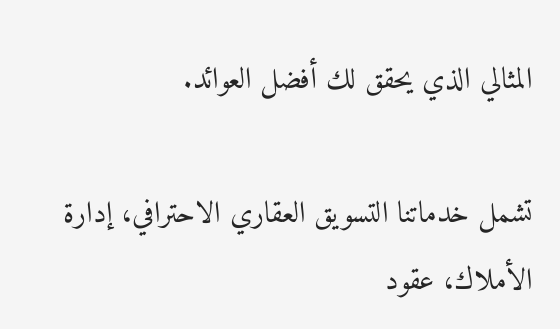المثالي الذي يحقق لك أفضل العوائد.

تشمل خدماتنا التسويق العقاري الاحترافي، إدارة الأملاك، عقود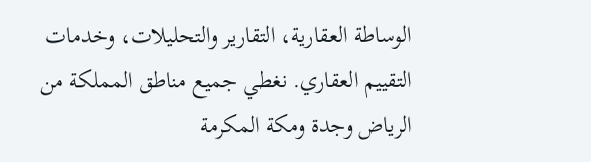الوساطة العقارية، التقارير والتحليلات، وخدمات التقييم العقاري. نغطي جميع مناطق المملكة من الرياض وجدة ومكة المكرمة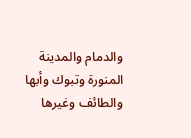والدمام والمدينة المنورة وتبوك وأبها والطائف وغيرها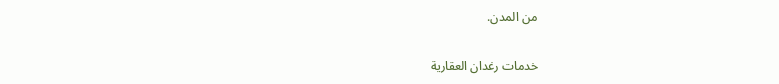من المدن.

خدمات رغدان العقارية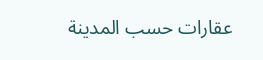عقارات حسب المدينة